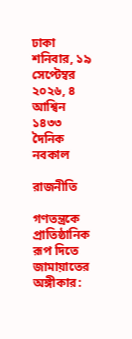ঢাকা    শনিবার, ১৯ সেপ্টেম্বর ২০২৬, ৪ আশ্বিন ১৪৩৩
দৈনিক নবকাল

রাজনীতি

গণতন্ত্রকে প্রাতিষ্ঠানিক রূপ দিতে জামায়াতের অঙ্গীকার: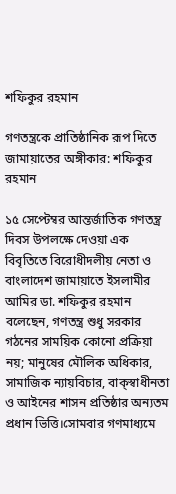শফিকুর রহমান

গণতন্ত্রকে প্রাতিষ্ঠানিক রূপ দিতে জামায়াতের অঙ্গীকার: শফিকুর রহমান

১৫ সেপ্টেম্বর আন্তর্জাতিক গণতন্ত্র দিবস উপলক্ষে দেওয়া এক বিবৃতিতে বিরোধীদলীয় নেতা ও বাংলাদেশ জামায়াতে ইসলামীর আমির ডা. শফিকুর রহমান বলেছেন, গণতন্ত্র শুধু সরকার গঠনের সাময়িক কোনো প্রক্রিয়া নয়; মানুষের মৌলিক অধিকার, সামাজিক ন্যায়বিচার, বাক্‌স্বাধীনতা ও আইনের শাসন প্রতিষ্ঠার অন্যতম প্রধান ভিত্তি।সোমবার গণমাধ্যমে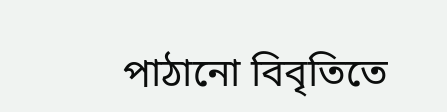পাঠানো বিবৃতিতে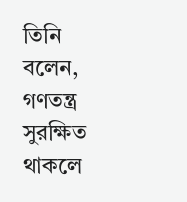তিনি বলেন, গণতন্ত্র সুরক্ষিত থাকলে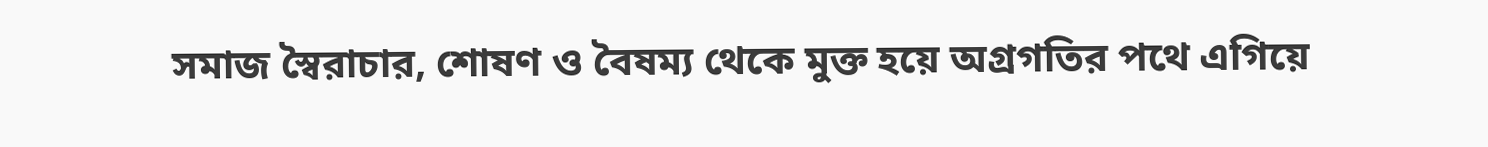সমাজ স্বৈরাচার, শোষণ ও বৈষম্য থেকে মুক্ত হয়ে অগ্রগতির পথে এগিয়ে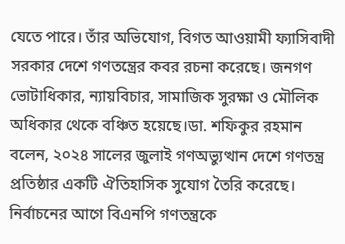যেতে পারে। তাঁর অভিযোগ, বিগত আওয়ামী ফ্যাসিবাদী সরকার দেশে গণতন্ত্রের কবর রচনা করেছে। জনগণ ভোটাধিকার, ন্যায়বিচার, সামাজিক সুরক্ষা ও মৌলিক অধিকার থেকে বঞ্চিত হয়েছে।ডা. শফিকুর রহমান বলেন, ২০২৪ সালের জুলাই গণঅভ্যুত্থান দেশে গণতন্ত্র প্রতিষ্ঠার একটি ঐতিহাসিক সুযোগ তৈরি করেছে। নির্বাচনের আগে বিএনপি গণতন্ত্রকে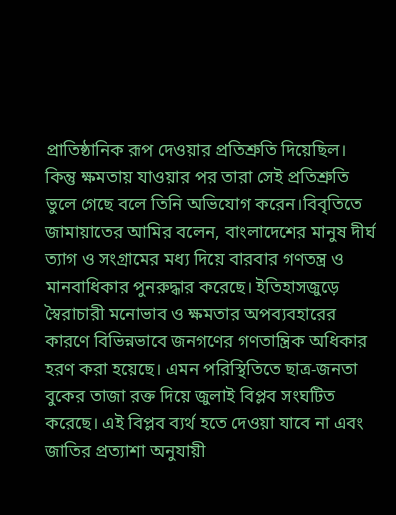প্রাতিষ্ঠানিক রূপ দেওয়ার প্রতিশ্রুতি দিয়েছিল। কিন্তু ক্ষমতায় যাওয়ার পর তারা সেই প্রতিশ্রুতি ভুলে গেছে বলে তিনি অভিযোগ করেন।বিবৃতিতে জামায়াতের আমির বলেন, বাংলাদেশের মানুষ দীর্ঘ ত্যাগ ও সংগ্রামের মধ্য দিয়ে বারবার গণতন্ত্র ও মানবাধিকার পুনরুদ্ধার করেছে। ইতিহাসজুড়ে স্বৈরাচারী মনোভাব ও ক্ষমতার অপব্যবহারের কারণে বিভিন্নভাবে জনগণের গণতান্ত্রিক অধিকার হরণ করা হয়েছে। এমন পরিস্থিতিতে ছাত্র-জনতা বুকের তাজা রক্ত দিয়ে জুলাই বিপ্লব সংঘটিত করেছে। এই বিপ্লব ব্যর্থ হতে দেওয়া যাবে না এবং জাতির প্রত্যাশা অনুযায়ী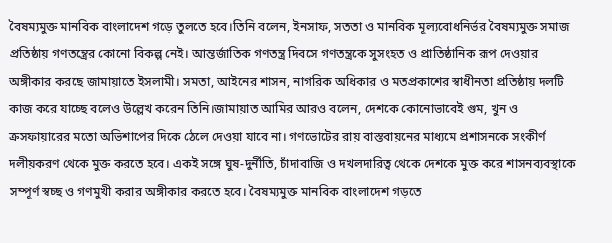বৈষম্যমুক্ত মানবিক বাংলাদেশ গড়ে তুলতে হবে।তিনি বলেন, ইনসাফ, সততা ও মানবিক মূল্যবোধনির্ভর বৈষম্যমুক্ত সমাজ প্রতিষ্ঠায় গণতন্ত্রের কোনো বিকল্প নেই। আন্তর্জাতিক গণতন্ত্র দিবসে গণতন্ত্রকে সুসংহত ও প্রাতিষ্ঠানিক রূপ দেওয়ার অঙ্গীকার করছে জামায়াতে ইসলামী। সমতা, আইনের শাসন, নাগরিক অধিকার ও মতপ্রকাশের স্বাধীনতা প্রতিষ্ঠায় দলটি কাজ করে যাচ্ছে বলেও উল্লেখ করেন তিনি।জামায়াত আমির আরও বলেন, দেশকে কোনোভাবেই গুম, খুন ও ক্রসফায়ারের মতো অভিশাপের দিকে ঠেলে দেওয়া যাবে না। গণভোটের রায় বাস্তবায়নের মাধ্যমে প্রশাসনকে সংকীর্ণ দলীয়করণ থেকে মুক্ত করতে হবে। একই সঙ্গে ঘুষ-দুর্নীতি, চাঁদাবাজি ও দখলদারিত্ব থেকে দেশকে মুক্ত করে শাসনব্যবস্থাকে সম্পূর্ণ স্বচ্ছ ও গণমুখী করার অঙ্গীকার করতে হবে। বৈষম্যমুক্ত মানবিক বাংলাদেশ গড়তে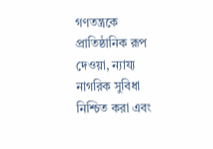গণতন্ত্রকে প্রাতিষ্ঠানিক রূপ দেওয়া, ন্যায্য নাগরিক সুবিধা নিশ্চিত করা এবং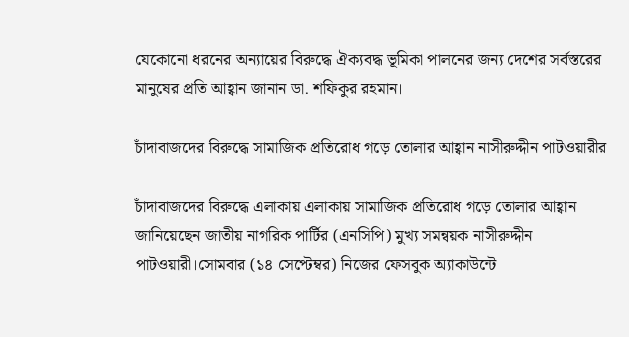যেকোনো ধরনের অন্যায়ের বিরুদ্ধে ঐক্যবদ্ধ ভূমিকা পালনের জন্য দেশের সর্বস্তরের মানুষের প্রতি আহ্বান জানান ডা. শফিকুর রহমান।

চাঁদাবাজদের বিরুদ্ধে সামাজিক প্রতিরোধ গড়ে তোলার আহ্বান নাসীরুদ্দীন পাটওয়ারীর

চাঁদাবাজদের বিরুদ্ধে এলাকায় এলাকায় সামাজিক প্রতিরোধ গড়ে তোলার আহ্বান জানিয়েছেন জাতীয় নাগরিক পার্টির (এনসিপি) মুখ্য সমন্বয়ক নাসীরুদ্দীন পাটওয়ারী।সোমবার (১৪ সেপ্টেম্বর) নিজের ফেসবুক অ্যাকাউন্টে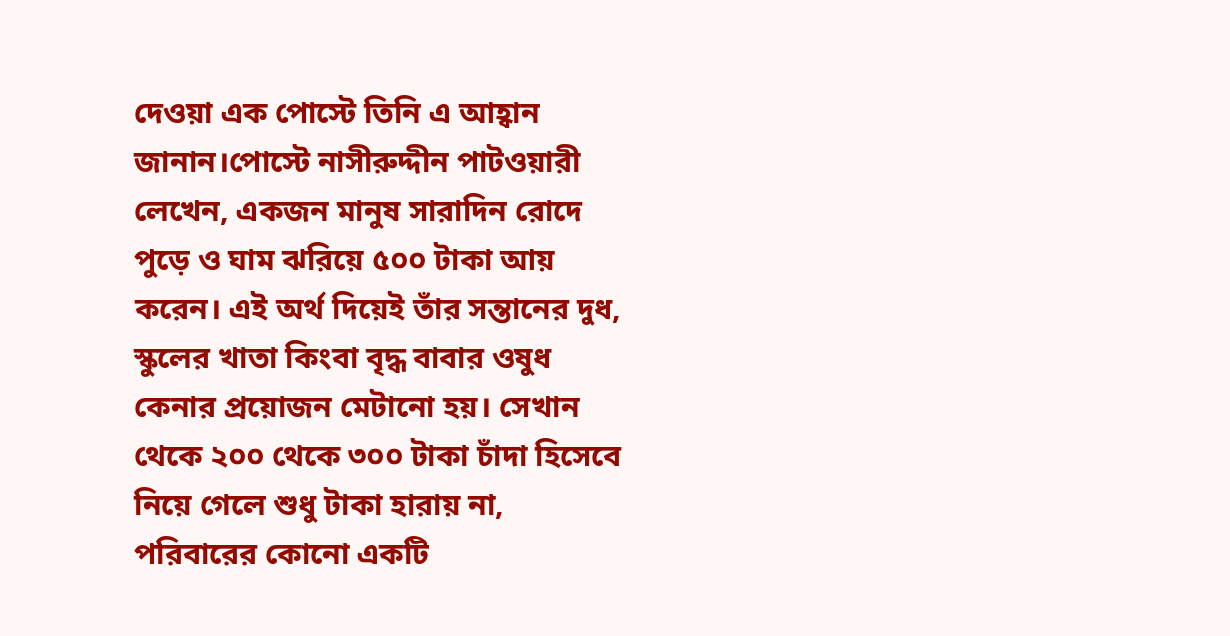দেওয়া এক পোস্টে তিনি এ আহ্বান জানান।পোস্টে নাসীরুদ্দীন পাটওয়ারী লেখেন, একজন মানুষ সারাদিন রোদে পুড়ে ও ঘাম ঝরিয়ে ৫০০ টাকা আয় করেন। এই অর্থ দিয়েই তাঁর সন্তানের দুধ, স্কুলের খাতা কিংবা বৃদ্ধ বাবার ওষুধ কেনার প্রয়োজন মেটানো হয়। সেখান থেকে ২০০ থেকে ৩০০ টাকা চাঁদা হিসেবে নিয়ে গেলে শুধু টাকা হারায় না, পরিবারের কোনো একটি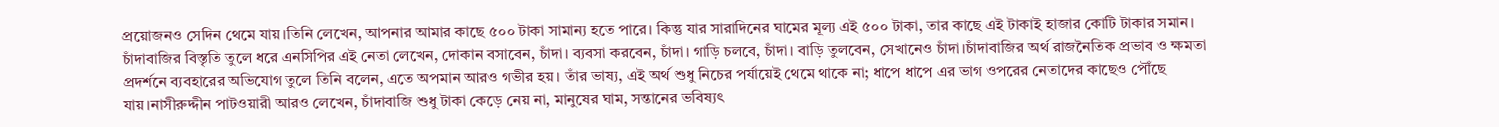প্রয়োজনও সেদিন থেমে যায়।তিনি লেখেন, আপনার আমার কাছে ৫০০ টাকা সামান্য হতে পারে। কিন্তু যার সারাদিনের ঘামের মূল্য এই ৫০০ টাকা, তার কাছে এই টাকাই হাজার কোটি টাকার সমান। চাঁদাবাজির বিস্তৃতি তুলে ধরে এনসিপির এই নেতা লেখেন, দোকান বসাবেন, চাঁদা। ব্যবসা করবেন, চাঁদা। গাড়ি চলবে, চাঁদা। বাড়ি তুলবেন, সেখানেও চাঁদা।চাঁদাবাজির অর্থ রাজনৈতিক প্রভাব ও ক্ষমতা প্রদর্শনে ব্যবহারের অভিযোগ তুলে তিনি বলেন, এতে অপমান আরও গভীর হয়। তাঁর ভাষ্য, এই অর্থ শুধু নিচের পর্যায়েই থেমে থাকে না; ধাপে ধাপে এর ভাগ ওপরের নেতাদের কাছেও পৌঁছে যায়।নাসীরুদ্দীন পাটওয়ারী আরও লেখেন, চাঁদাবাজি শুধু টাকা কেড়ে নেয় না, মানুষের ঘাম, সন্তানের ভবিষ্যৎ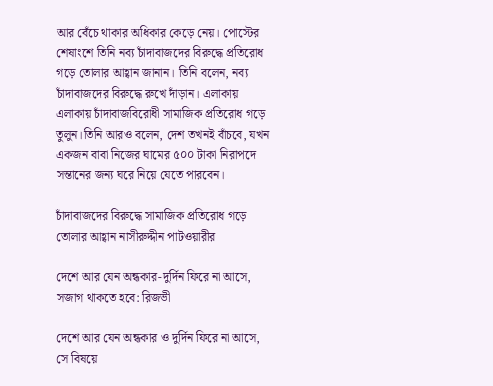আর বেঁচে থাকার অধিকার কেড়ে নেয়। পোস্টের শেষাংশে তিনি নব্য চাঁদাবাজদের বিরুদ্ধে প্রতিরোধ গড়ে তোলার আহ্বান জানান। তিনি বলেন, নব্য চাঁদাবাজদের বিরুদ্ধে রুখে দাঁড়ান। এলাকায় এলাকায় চাঁদাবাজবিরোধী সামাজিক প্রতিরোধ গড়ে তুলুন।তিনি আরও বলেন, দেশ তখনই বাঁচবে, যখন একজন বাবা নিজের ঘামের ৫০০ টাকা নিরাপদে সন্তানের জন্য ঘরে নিয়ে যেতে পারবেন।

চাঁদাবাজদের বিরুদ্ধে সামাজিক প্রতিরোধ গড়ে তোলার আহ্বান নাসীরুদ্দীন পাটওয়ারীর

দেশে আর যেন অন্ধকার-দুর্দিন ফিরে না আসে, সজাগ থাকতে হবে: রিজভী

দেশে আর যেন অন্ধকার ও দুর্দিন ফিরে না আসে, সে বিষয়ে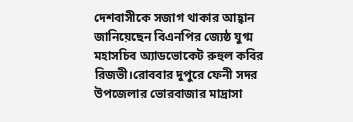দেশবাসীকে সজাগ থাকার আহ্বান জানিয়েছেন বিএনপির জ্যেষ্ঠ যুগ্ম মহাসচিব অ্যাডভোকেট রুহুল কবির রিজভী।রোববার দুপুরে ফেনী সদর উপজেলার ভোরবাজার মাদ্রাসা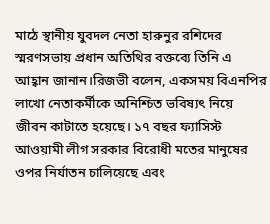মাঠে স্থানীয় যুবদল নেতা হারুনুর রশিদের স্মরণসভায় প্রধান অতিথির বক্তব্যে তিনি এ আহ্বান জানান।রিজভী বলেন, একসময় বিএনপির লাখো নেতাকর্মীকে অনিশ্চিত ভবিষ্যৎ নিয়ে জীবন কাটাতে হয়েছে। ১৭ বছর ফ্যাসিস্ট আওয়ামী লীগ সরকার বিরোধী মতের মানুষের ওপর নির্যাতন চালিয়েছে এবং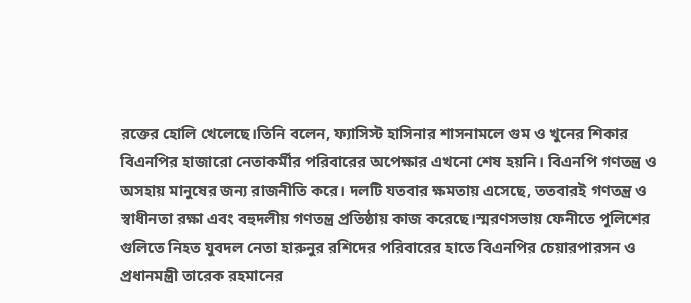রক্তের হোলি খেলেছে।তিনি বলেন, ফ্যাসিস্ট হাসিনার শাসনামলে গুম ও খুনের শিকার বিএনপির হাজারো নেতাকর্মীর পরিবারের অপেক্ষার এখনো শেষ হয়নি। বিএনপি গণতন্ত্র ও অসহায় মানুষের জন্য রাজনীতি করে। দলটি যতবার ক্ষমতায় এসেছে, ততবারই গণতন্ত্র ও স্বাধীনতা রক্ষা এবং বহুদলীয় গণতন্ত্র প্রতিষ্ঠায় কাজ করেছে।স্মরণসভায় ফেনীতে পুলিশের গুলিতে নিহত যুবদল নেতা হারুনুর রশিদের পরিবারের হাতে বিএনপির চেয়ারপারসন ও প্রধানমন্ত্রী তারেক রহমানের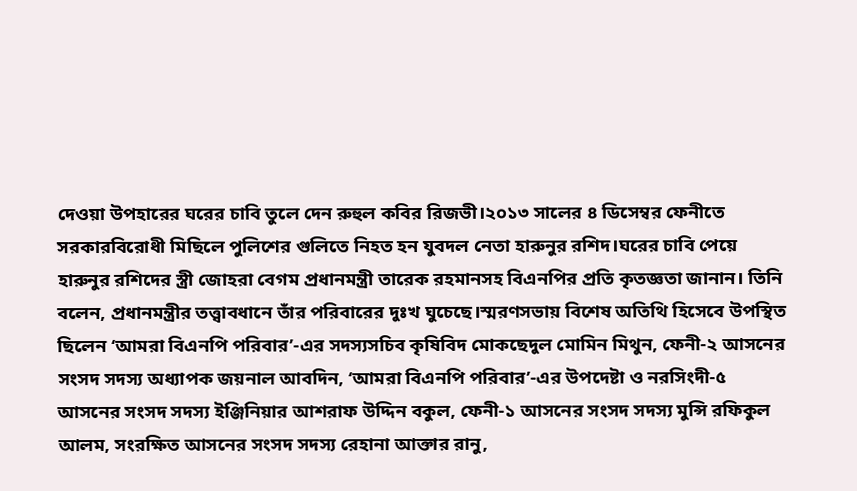দেওয়া উপহারের ঘরের চাবি তুলে দেন রুহুল কবির রিজভী।২০১৩ সালের ৪ ডিসেম্বর ফেনীতে সরকারবিরোধী মিছিলে পুলিশের গুলিতে নিহত হন যুবদল নেতা হারুনুর রশিদ।ঘরের চাবি পেয়ে হারুনুর রশিদের স্ত্রী জোহরা বেগম প্রধানমন্ত্রী তারেক রহমানসহ বিএনপির প্রতি কৃতজ্ঞতা জানান। তিনি বলেন, প্রধানমন্ত্রীর তত্ত্বাবধানে তাঁর পরিবারের দুঃখ ঘুচেছে।স্মরণসভায় বিশেষ অতিথি হিসেবে উপস্থিত ছিলেন ‘আমরা বিএনপি পরিবার’-এর সদস্যসচিব কৃষিবিদ মোকছেদুল মোমিন মিথুন, ফেনী-২ আসনের সংসদ সদস্য অধ্যাপক জয়নাল আবদিন, ‘আমরা বিএনপি পরিবার’-এর উপদেষ্টা ও নরসিংদী-৫ আসনের সংসদ সদস্য ইঞ্জিনিয়ার আশরাফ উদ্দিন বকুল, ফেনী-১ আসনের সংসদ সদস্য মুন্সি রফিকুল আলম, সংরক্ষিত আসনের সংসদ সদস্য রেহানা আক্তার রানু,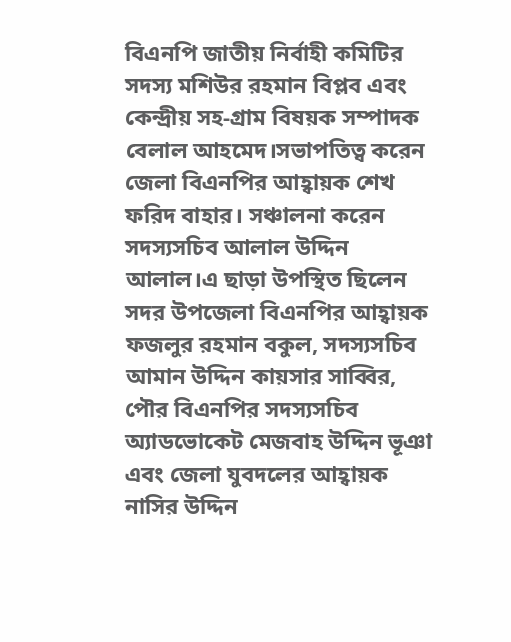বিএনপি জাতীয় নির্বাহী কমিটির সদস্য মশিউর রহমান বিপ্লব এবং কেন্দ্রীয় সহ-গ্রাম বিষয়ক সম্পাদক বেলাল আহমেদ।সভাপতিত্ব করেন জেলা বিএনপির আহ্বায়ক শেখ ফরিদ বাহার। সঞ্চালনা করেন সদস্যসচিব আলাল উদ্দিন আলাল।এ ছাড়া উপস্থিত ছিলেন সদর উপজেলা বিএনপির আহ্বায়ক ফজলুর রহমান বকুল, সদস্যসচিব আমান উদ্দিন কায়সার সাব্বির, পৌর বিএনপির সদস্যসচিব অ্যাডভোকেট মেজবাহ উদ্দিন ভূঞা এবং জেলা যুবদলের আহ্বায়ক নাসির উদ্দিন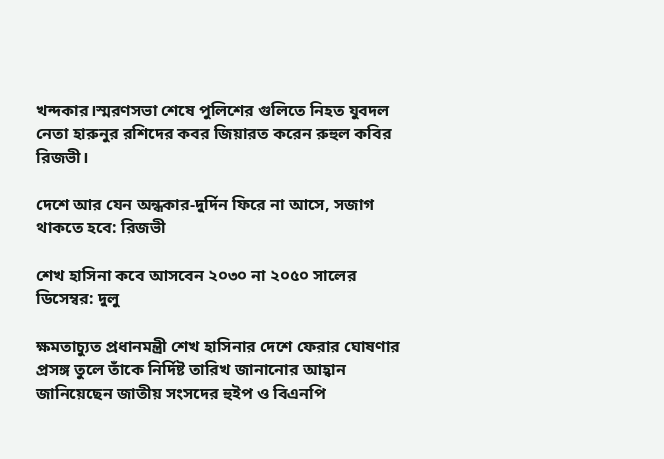খন্দকার।স্মরণসভা শেষে পুলিশের গুলিতে নিহত যুবদল নেতা হারুনুর রশিদের কবর জিয়ারত করেন রুহুল কবির রিজভী।

দেশে আর যেন অন্ধকার-দুর্দিন ফিরে না আসে, সজাগ থাকতে হবে: রিজভী

শেখ হাসিনা কবে আসবেন ২০৩০ না ২০৫০ সালের ডিসেম্বর: দুলু

ক্ষমতাচ্যুত প্রধানমন্ত্রী শেখ হাসিনার দেশে ফেরার ঘোষণার প্রসঙ্গ তুলে তাঁকে নির্দিষ্ট তারিখ জানানোর আহ্বান জানিয়েছেন জাতীয় সংসদের হুইপ ও বিএনপি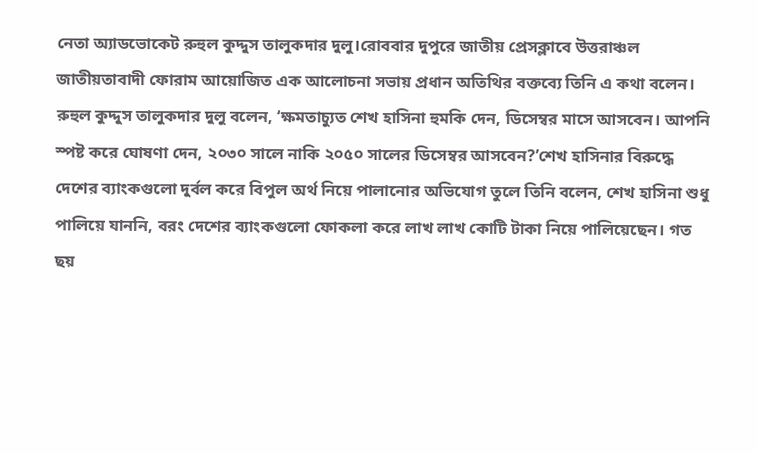নেতা অ্যাডভোকেট রুহুল কুদ্দুস তালুকদার দুলু।রোববার দুপুরে জাতীয় প্রেসক্লাবে উত্তরাঞ্চল জাতীয়তাবাদী ফোরাম আয়োজিত এক আলোচনা সভায় প্রধান অতিথির বক্তব্যে তিনি এ কথা বলেন। রুহুল কুদ্দুস তালুকদার দুলু বলেন, ‘ক্ষমতাচ্যুত শেখ হাসিনা হুমকি দেন, ডিসেম্বর মাসে আসবেন। আপনি স্পষ্ট করে ঘোষণা দেন, ২০৩০ সালে নাকি ২০৫০ সালের ডিসেম্বর আসবেন?’শেখ হাসিনার বিরুদ্ধে দেশের ব্যাংকগুলো দুর্বল করে বিপুল অর্থ নিয়ে পালানোর অভিযোগ তুলে তিনি বলেন, শেখ হাসিনা শুধু পালিয়ে যাননি, বরং দেশের ব্যাংকগুলো ফোকলা করে লাখ লাখ কোটি টাকা নিয়ে পালিয়েছেন। গত ছয়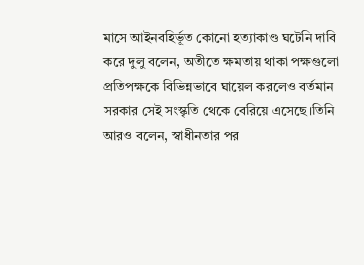মাসে আইনবহির্ভূত কোনো হত্যাকাণ্ড ঘটেনি দাবি করে দুলু বলেন, অতীতে ক্ষমতায় থাকা পক্ষগুলো প্রতিপক্ষকে বিভিন্নভাবে ঘায়েল করলেও বর্তমান সরকার সেই সংস্কৃতি থেকে বেরিয়ে এসেছে।তিনি আরও বলেন, স্বাধীনতার পর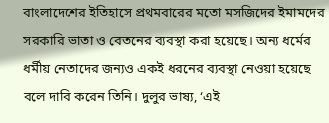বাংলাদেশের ইতিহাসে প্রথমবারের মতো মসজিদের ইমামদের সরকারি ভাতা ও বেতনের ব্যবস্থা করা হয়েছে। অন্য ধর্মের ধর্মীয় নেতাদের জন্যও একই ধরনের ব্যবস্থা নেওয়া হয়েছে বলে দাবি করেন তিনি। দুলুর ভাষ্য, ‘এই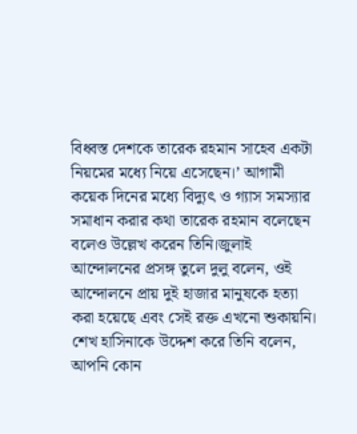বিধ্বস্ত দেশকে তারেক রহমান সাহেব একটা নিয়মের মধ্যে নিয়ে এসেছেন।’ আগামী কয়েক দিনের মধ্যে বিদ্যুৎ ও গ্যাস সমস্যার সমাধান করার কথা তারেক রহমান বলেছেন বলেও উল্লেখ করেন তিনি।জুলাই আন্দোলনের প্রসঙ্গ তুলে দুলু বলেন, ওই আন্দোলনে প্রায় দুই হাজার মানুষকে হত্যা করা হয়েছে এবং সেই রক্ত এখনো শুকায়নি। শেখ হাসিনাকে উদ্দেশ করে তিনি বলেন, আপনি কোন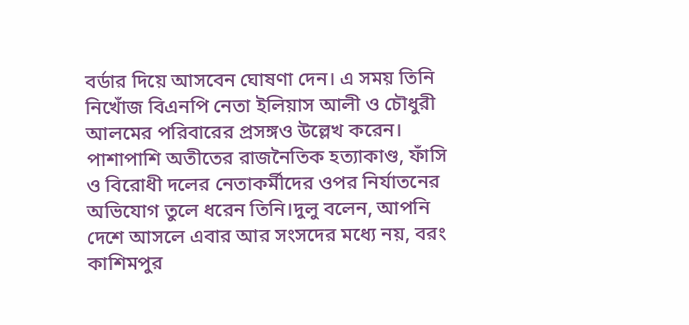বর্ডার দিয়ে আসবেন ঘোষণা দেন। এ সময় তিনি নিখোঁজ বিএনপি নেতা ইলিয়াস আলী ও চৌধুরী আলমের পরিবারের প্রসঙ্গও উল্লেখ করেন। পাশাপাশি অতীতের রাজনৈতিক হত্যাকাণ্ড, ফাঁসি ও বিরোধী দলের নেতাকর্মীদের ওপর নির্যাতনের অভিযোগ তুলে ধরেন তিনি।দুলু বলেন, আপনি দেশে আসলে এবার আর সংসদের মধ্যে নয়, বরং কাশিমপুর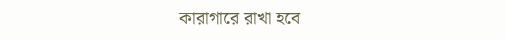কারাগারে রাখা হবে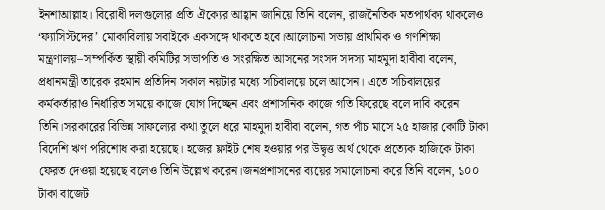ইনশাআল্লাহ। বিরোধী দলগুলোর প্রতি ঐক্যের আহ্বান জানিয়ে তিনি বলেন, রাজনৈতিক মতপার্থক্য থাকলেও ‘ফ্যাসিস্টদের’ মোকাবিলায় সবাইকে একসঙ্গে থাকতে হবে।আলোচনা সভায় প্রাথমিক ও গণশিক্ষা মন্ত্রণালয়–সম্পর্কিত স্থায়ী কমিটির সভাপতি ও সংরক্ষিত আসনের সংসদ সদস্য মাহমুদা হাবীবা বলেন, প্রধানমন্ত্রী তারেক রহমান প্রতিদিন সকাল নয়টার মধ্যে সচিবালয়ে চলে আসেন। এতে সচিবালয়ের কর্মকর্তারাও নির্ধারিত সময়ে কাজে যোগ দিচ্ছেন এবং প্রশাসনিক কাজে গতি ফিরেছে বলে দাবি করেন তিনি।সরকারের বিভিন্ন সাফল্যের কথা তুলে ধরে মাহমুদা হাবীবা বলেন, গত পাঁচ মাসে ২৫ হাজার কোটি টাকা বিদেশি ঋণ পরিশোধ করা হয়েছে। হজের ফ্লাইট শেষ হওয়ার পর উদ্বৃত্ত অর্থ থেকে প্রত্যেক হাজিকে টাকা ফেরত দেওয়া হয়েছে বলেও তিনি উল্লেখ করেন।জনপ্রশাসনের ব্যয়ের সমালোচনা করে তিনি বলেন, ১০০ টাকা বাজেট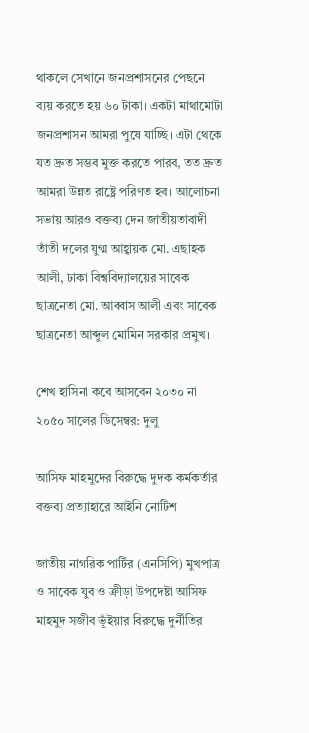থাকলে সেখানে জনপ্রশাসনের পেছনে ব্যয় করতে হয় ৬০ টাকা। একটা মাথামোটা জনপ্রশাসন আমরা পুষে যাচ্ছি। এটা থেকে যত দ্রুত সম্ভব মুক্ত করতে পারব, তত দ্রুত আমরা উন্নত রাষ্ট্রে পরিণত হব। আলোচনা সভায় আরও বক্তব্য দেন জাতীয়তাবাদী তাঁতী দলের যুগ্ম আহ্বায়ক মো. এছাহক আলী, ঢাকা বিশ্ববিদ্যালয়ের সাবেক ছাত্রনেতা মো. আব্বাস আলী এবং সাবেক ছাত্রনেতা আব্দুল মোমিন সরকার প্রমুখ।

শেখ হাসিনা কবে আসবেন ২০৩০ না ২০৫০ সালের ডিসেম্বর: দুলু

আসিফ মাহমুদের বিরুদ্ধে দুদক কর্মকর্তার বক্তব্য প্রত্যাহারে আইনি নোটিশ

জাতীয় নাগরিক পার্টির (এনসিপি) মুখপাত্র ও সাবেক যুব ও ক্রীড়া উপদেষ্টা আসিফ মাহমুদ সজীব ভূঁইয়ার বিরুদ্ধে দুর্নীতির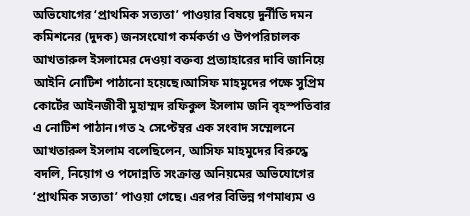অভিযোগের ‘প্রাথমিক সত্যতা’ পাওয়ার বিষয়ে দুর্নীতি দমন কমিশনের (দুদক) জনসংযোগ কর্মকর্তা ও উপপরিচালক আখতারুল ইসলামের দেওয়া বক্তব্য প্রত্যাহারের দাবি জানিয়ে আইনি নোটিশ পাঠানো হয়েছে।আসিফ মাহমুদের পক্ষে সুপ্রিম কোর্টের আইনজীবী মুহাম্মদ রফিকুল ইসলাম জনি বৃহস্পতিবার এ নোটিশ পাঠান।গত ২ সেপ্টেম্বর এক সংবাদ সম্মেলনে আখতারুল ইসলাম বলেছিলেন, আসিফ মাহমুদের বিরুদ্ধে বদলি, নিয়োগ ও পদোন্নতি সংক্রান্ত অনিয়মের অভিযোগের ‘প্রাথমিক সত্যতা’ পাওয়া গেছে। এরপর বিভিন্ন গণমাধ্যম ও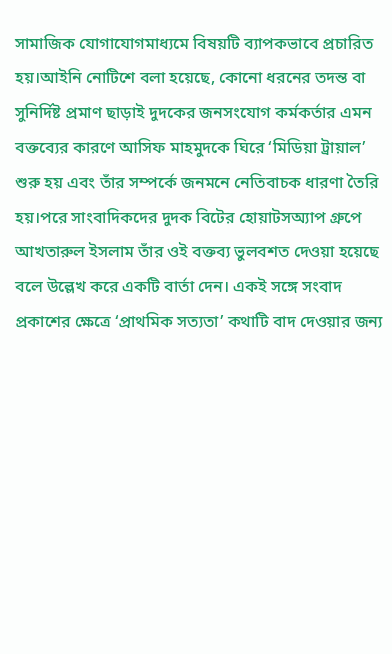সামাজিক যোগাযোগমাধ্যমে বিষয়টি ব্যাপকভাবে প্রচারিত হয়।আইনি নোটিশে বলা হয়েছে, কোনো ধরনের তদন্ত বা সুনির্দিষ্ট প্রমাণ ছাড়াই দুদকের জনসংযোগ কর্মকর্তার এমন বক্তব্যের কারণে আসিফ মাহমুদকে ঘিরে ‘মিডিয়া ট্রায়াল’ শুরু হয় এবং তাঁর সম্পর্কে জনমনে নেতিবাচক ধারণা তৈরি হয়।পরে সাংবাদিকদের দুদক বিটের হোয়াটসঅ্যাপ গ্রুপে আখতারুল ইসলাম তাঁর ওই বক্তব্য ভুলবশত দেওয়া হয়েছে বলে উল্লেখ করে একটি বার্তা দেন। একই সঙ্গে সংবাদ প্রকাশের ক্ষেত্রে ‘প্রাথমিক সত্যতা’ কথাটি বাদ দেওয়ার জন্য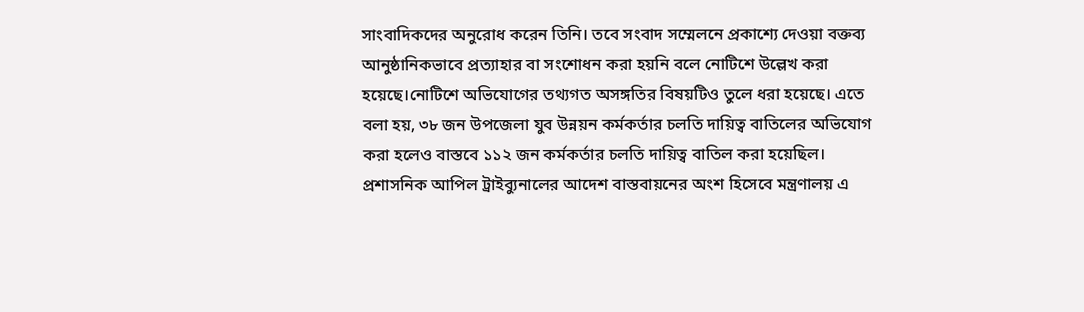সাংবাদিকদের অনুরোধ করেন তিনি। তবে সংবাদ সম্মেলনে প্রকাশ্যে দেওয়া বক্তব্য আনুষ্ঠানিকভাবে প্রত্যাহার বা সংশোধন করা হয়নি বলে নোটিশে উল্লেখ করা হয়েছে।নোটিশে অভিযোগের তথ্যগত অসঙ্গতির বিষয়টিও তুলে ধরা হয়েছে। এতে বলা হয়, ৩৮ জন উপজেলা যুব উন্নয়ন কর্মকর্তার চলতি দায়িত্ব বাতিলের অভিযোগ করা হলেও বাস্তবে ১১২ জন কর্মকর্তার চলতি দায়িত্ব বাতিল করা হয়েছিল। প্রশাসনিক আপিল ট্রাইব্যুনালের আদেশ বাস্তবায়নের অংশ হিসেবে মন্ত্রণালয় এ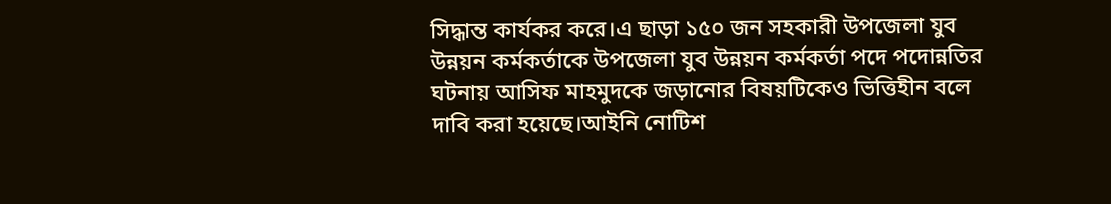সিদ্ধান্ত কার্যকর করে।এ ছাড়া ১৫০ জন সহকারী উপজেলা যুব উন্নয়ন কর্মকর্তাকে উপজেলা যুব উন্নয়ন কর্মকর্তা পদে পদোন্নতির ঘটনায় আসিফ মাহমুদকে জড়ানোর বিষয়টিকেও ভিত্তিহীন বলে দাবি করা হয়েছে।আইনি নোটিশ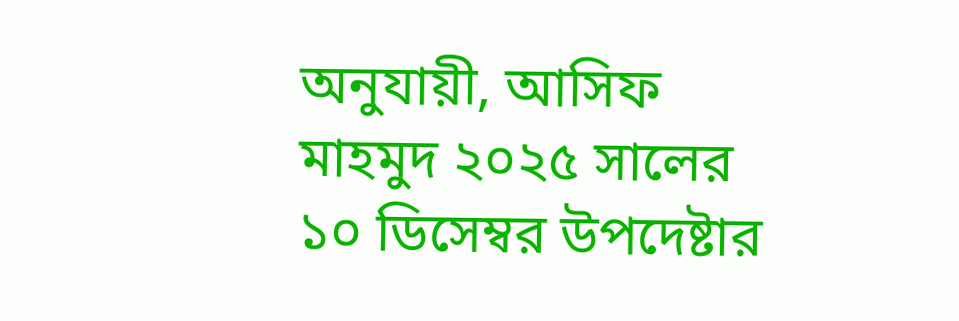অনুযায়ী, আসিফ মাহমুদ ২০২৫ সালের ১০ ডিসেম্বর উপদেষ্টার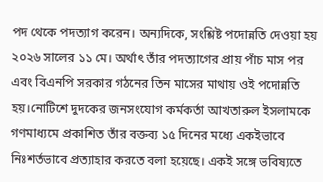পদ থেকে পদত্যাগ করেন। অন্যদিকে, সংশ্লিষ্ট পদোন্নতি দেওয়া হয় ২০২৬ সালের ১১ মে। অর্থাৎ তাঁর পদত্যাগের প্রায় পাঁচ মাস পর এবং বিএনপি সরকার গঠনের তিন মাসের মাথায় ওই পদোন্নতি হয়।নোটিশে দুদকের জনসংযোগ কর্মকর্তা আখতারুল ইসলামকে গণমাধ্যমে প্রকাশিত তাঁর বক্তব্য ১৫ দিনের মধ্যে একইভাবে নিঃশর্তভাবে প্রত্যাহার করতে বলা হয়েছে। একই সঙ্গে ভবিষ্যতে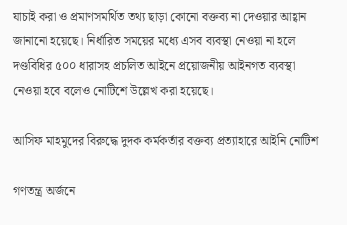যাচাই করা ও প্রমাণসমর্থিত তথ্য ছাড়া কোনো বক্তব্য না দেওয়ার আহ্বান জানানো হয়েছে। নির্ধারিত সময়ের মধ্যে এসব ব্যবস্থা নেওয়া না হলে দণ্ডবিধির ৫০০ ধারাসহ প্রচলিত আইনে প্রয়োজনীয় আইনগত ব্যবস্থা নেওয়া হবে বলেও নোটিশে উল্লেখ করা হয়েছে।

আসিফ মাহমুদের বিরুদ্ধে দুদক কর্মকর্তার বক্তব্য প্রত্যাহারে আইনি নোটিশ

গণতন্ত্র অর্জনে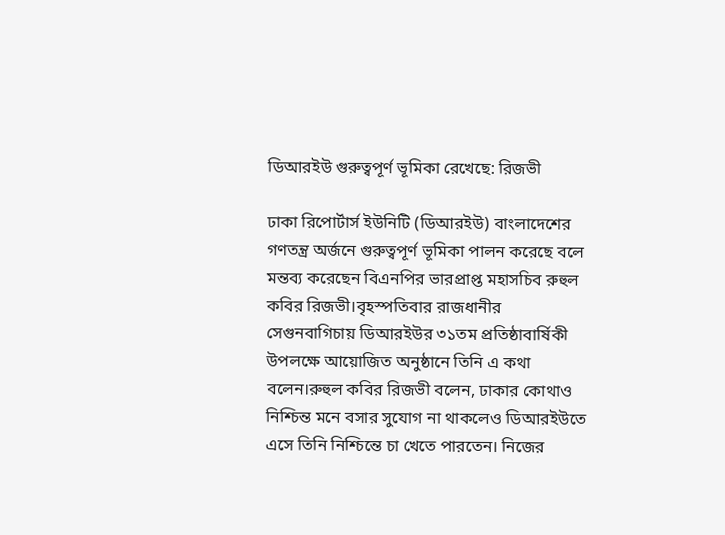ডিআরইউ গুরুত্বপূর্ণ ভূমিকা রেখেছে: রিজভী

ঢাকা রিপোর্টার্স ইউনিটি (ডিআরইউ) বাংলাদেশের গণতন্ত্র অর্জনে গুরুত্বপূর্ণ ভূমিকা পালন করেছে বলে মন্তব্য করেছেন বিএনপির ভারপ্রাপ্ত মহাসচিব রুহুল কবির রিজভী।বৃহস্পতিবার রাজধানীর সেগুনবাগিচায় ডিআরইউর ৩১তম প্রতিষ্ঠাবার্ষিকী উপলক্ষে আয়োজিত অনুষ্ঠানে তিনি এ কথা বলেন।রুহুল কবির রিজভী বলেন, ঢাকার কোথাও নিশ্চিন্ত মনে বসার সুযোগ না থাকলেও ডিআরইউতে এসে তিনি নিশ্চিন্তে চা খেতে পারতেন। নিজের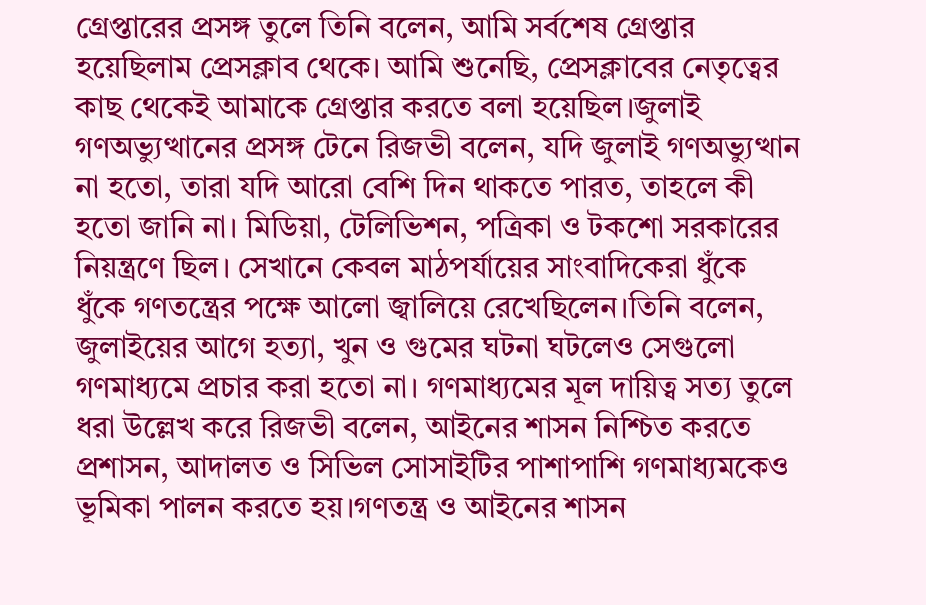গ্রেপ্তারের প্রসঙ্গ তুলে তিনি বলেন, আমি সর্বশেষ গ্রেপ্তার হয়েছিলাম প্রেসক্লাব থেকে। আমি শুনেছি, প্রেসক্লাবের নেতৃত্বের কাছ থেকেই আমাকে গ্রেপ্তার করতে বলা হয়েছিল।জুলাই গণঅভ্যুত্থানের প্রসঙ্গ টেনে রিজভী বলেন, যদি জুলাই গণঅভ্যুত্থান না হতো, তারা যদি আরো বেশি দিন থাকতে পারত, তাহলে কী হতো জানি না। মিডিয়া, টেলিভিশন, পত্রিকা ও টকশো সরকারের নিয়ন্ত্রণে ছিল। সেখানে কেবল মাঠপর্যায়ের সাংবাদিকেরা ধুঁকে ধুঁকে গণতন্ত্রের পক্ষে আলো জ্বালিয়ে রেখেছিলেন।তিনি বলেন, জুলাইয়ের আগে হত্যা, খুন ও গুমের ঘটনা ঘটলেও সেগুলো গণমাধ্যমে প্রচার করা হতো না। গণমাধ্যমের মূল দায়িত্ব সত্য তুলে ধরা উল্লেখ করে রিজভী বলেন, আইনের শাসন নিশ্চিত করতে প্রশাসন, আদালত ও সিভিল সোসাইটির পাশাপাশি গণমাধ্যমকেও ভূমিকা পালন করতে হয়।গণতন্ত্র ও আইনের শাসন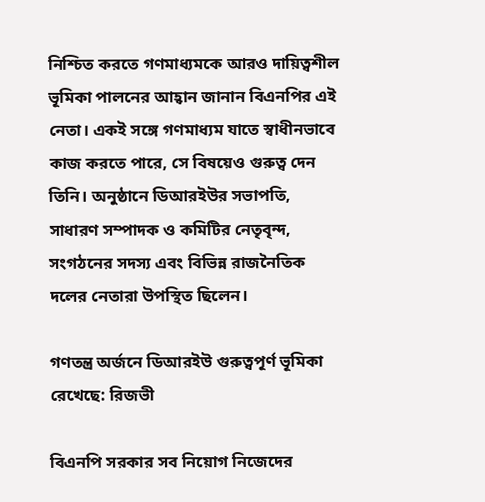নিশ্চিত করতে গণমাধ্যমকে আরও দায়িত্বশীল ভূমিকা পালনের আহ্বান জানান বিএনপির এই নেতা। একই সঙ্গে গণমাধ্যম যাতে স্বাধীনভাবে কাজ করতে পারে, সে বিষয়েও গুরুত্ব দেন তিনি। অনুষ্ঠানে ডিআরইউর সভাপতি, সাধারণ সম্পাদক ও কমিটির নেতৃবৃন্দ, সংগঠনের সদস্য এবং বিভিন্ন রাজনৈতিক দলের নেতারা উপস্থিত ছিলেন।

গণতন্ত্র অর্জনে ডিআরইউ গুরুত্বপূর্ণ ভূমিকা রেখেছে: রিজভী

বিএনপি সরকার সব নিয়োগ নিজেদের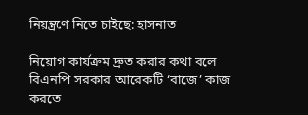নিয়ন্ত্রণে নিতে চাইছে: হাসনাত

নিয়োগ কার্যক্রম দ্রুত করার কথা বলে বিএনপি সরকার আরেকটি ‘বাজে’ কাজ করতে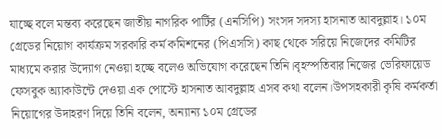যাচ্ছে বলে মন্তব্য করেছেন জাতীয় নাগরিক পার্টির (এনসিপি) সংসদ সদস্য হাসনাত আবদুল্লাহ। ১০ম গ্রেডের নিয়োগ কার্যক্রম সরকারি কর্ম কমিশনের (পিএসসি) কাছ থেকে সরিয়ে নিজেদের কমিটির মাধ্যমে করার উদ্যোগ নেওয়া হচ্ছে বলেও অভিযোগ করেছেন তিনি।বৃহস্পতিবার নিজের ভেরিফায়েড ফেসবুক অ্যাকাউন্টে দেওয়া এক পোস্টে হাসনাত আবদুল্লাহ এসব কথা বলেন।উপসহকারী কৃষি কর্মকর্তা নিয়োগের উদাহরণ দিয়ে তিনি বলেন, অন্যান্য ১০ম গ্রেডের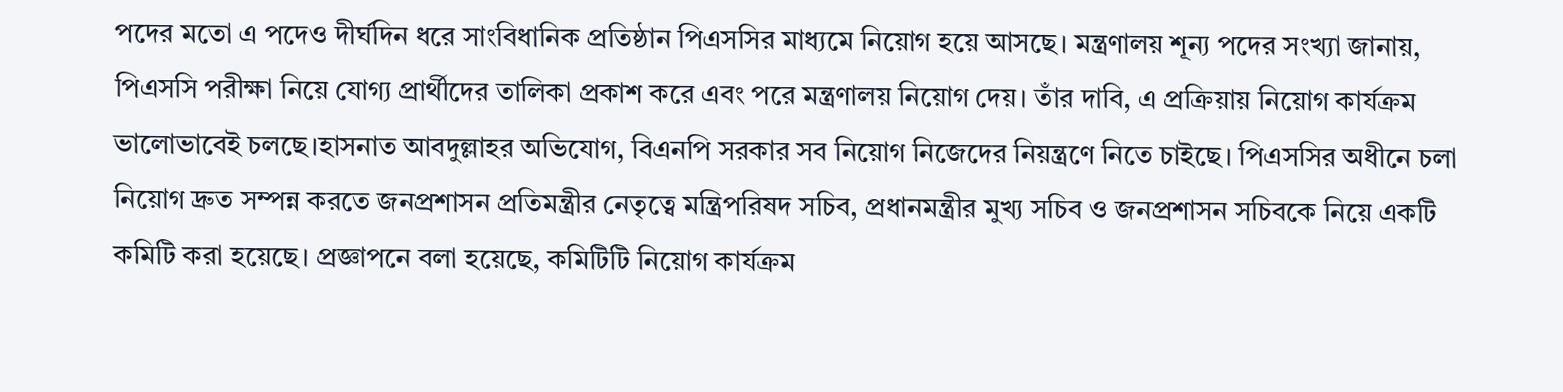পদের মতো এ পদেও দীর্ঘদিন ধরে সাংবিধানিক প্রতিষ্ঠান পিএসসির মাধ্যমে নিয়োগ হয়ে আসছে। মন্ত্রণালয় শূন্য পদের সংখ্যা জানায়, পিএসসি পরীক্ষা নিয়ে যোগ্য প্রার্থীদের তালিকা প্রকাশ করে এবং পরে মন্ত্রণালয় নিয়োগ দেয়। তাঁর দাবি, এ প্রক্রিয়ায় নিয়োগ কার্যক্রম ভালোভাবেই চলছে।হাসনাত আবদুল্লাহর অভিযোগ, বিএনপি সরকার সব নিয়োগ নিজেদের নিয়ন্ত্রণে নিতে চাইছে। পিএসসির অধীনে চলা নিয়োগ দ্রুত সম্পন্ন করতে জনপ্রশাসন প্রতিমন্ত্রীর নেতৃত্বে মন্ত্রিপরিষদ সচিব, প্রধানমন্ত্রীর মুখ্য সচিব ও জনপ্রশাসন সচিবকে নিয়ে একটি কমিটি করা হয়েছে। প্রজ্ঞাপনে বলা হয়েছে, কমিটিটি নিয়োগ কার্যক্রম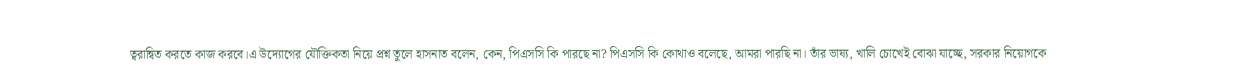ত্বরান্বিত করতে কাজ করবে।এ উদ্যোগের যৌক্তিকতা নিয়ে প্রশ্ন তুলে হাসনাত বলেন, কেন, পিএসসি কি পারছে না? পিএসসি কি কোথাও বলেছে, আমরা পারছি না। তাঁর ভাষ্য, খালি চোখেই বোঝা যাচ্ছে, সরকার নিয়োগকে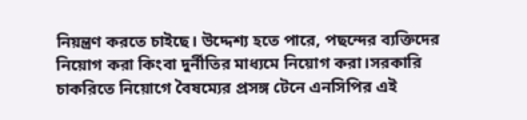নিয়ন্ত্রণ করতে চাইছে। উদ্দেশ্য হতে পারে, পছন্দের ব্যক্তিদের নিয়োগ করা কিংবা দুর্নীতির মাধ্যমে নিয়োগ করা।সরকারি চাকরিতে নিয়োগে বৈষম্যের প্রসঙ্গ টেনে এনসিপির এই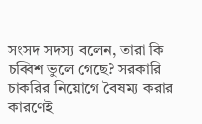সংসদ সদস্য বলেন, তারা কি চব্বিশ ভুলে গেছে? সরকারি চাকরির নিয়োগে বৈষম্য করার কারণেই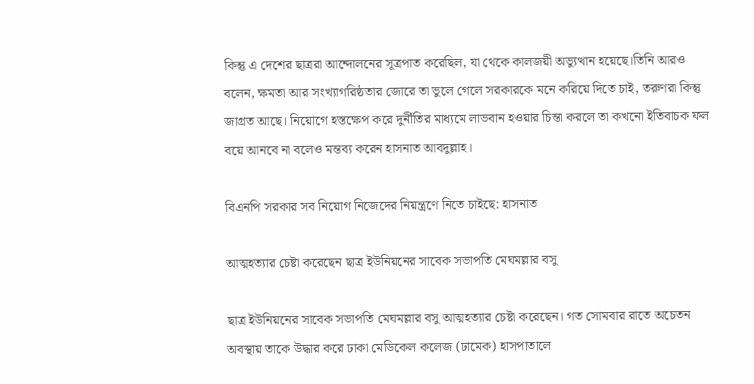কিন্তু এ দেশের ছাত্ররা আন্দোলনের সূত্রপাত করেছিল, যা থেকে কালজয়ী অভ্যুত্থান হয়েছে।তিনি আরও বলেন, ক্ষমতা আর সংখ্যাগরিষ্ঠতার জোরে তা ভুলে গেলে সরকারকে মনে করিয়ে দিতে চাই, তরুণরা কিন্তু জাগ্রত আছে। নিয়োগে হস্তক্ষেপ করে দুর্নীতির মাধ্যমে লাভবান হওয়ার চিন্তা করলে তা কখনো ইতিবাচক ফল বয়ে আনবে না বলেও মন্তব্য করেন হাসনাত আবদুল্লাহ।

বিএনপি সরকার সব নিয়োগ নিজেদের নিয়ন্ত্রণে নিতে চাইছে: হাসনাত

আত্মহত্যার চেষ্টা করেছেন ছাত্র ইউনিয়নের সাবেক সভাপতি মেঘমল্লার বসু

ছাত্র ইউনিয়নের সাবেক সভাপতি মেঘমল্লার বসু আত্মহত্যার চেষ্টা করেছেন। গত সোমবার রাতে অচেতন অবস্থায় তাকে উদ্ধার করে ঢাকা মেডিকেল কলেজ (ঢামেক) হাসপাতালে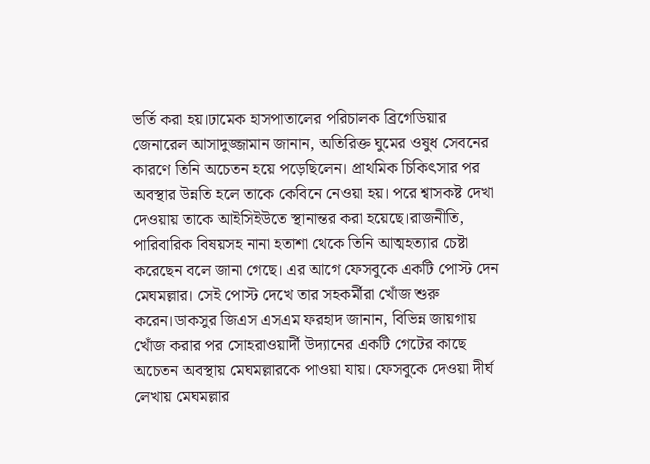ভর্তি করা হয়।ঢামেক হাসপাতালের পরিচালক ব্রিগেডিয়ার জেনারেল আসাদুজ্জামান জানান, অতিরিক্ত ঘুমের ওষুধ সেবনের কারণে তিনি অচেতন হয়ে পড়েছিলেন। প্রাথমিক চিকিৎসার পর অবস্থার উন্নতি হলে তাকে কেবিনে নেওয়া হয়। পরে শ্বাসকষ্ট দেখা দেওয়ায় তাকে আইসিইউতে স্থানান্তর করা হয়েছে।রাজনীতি, পারিবারিক বিষয়সহ নানা হতাশা থেকে তিনি আত্মহত্যার চেষ্টা করেছেন বলে জানা গেছে। এর আগে ফেসবুকে একটি পোস্ট দেন মেঘমল্লার। সেই পোস্ট দেখে তার সহকর্মীরা খোঁজ শুরু করেন।ডাকসুর জিএস এসএম ফরহাদ জানান, বিভিন্ন জায়গায় খোঁজ করার পর সোহরাওয়ার্দী উদ্যানের একটি গেটের কাছে অচেতন অবস্থায় মেঘমল্লারকে পাওয়া যায়। ফেসবুকে দেওয়া দীর্ঘ লেখায় মেঘমল্লার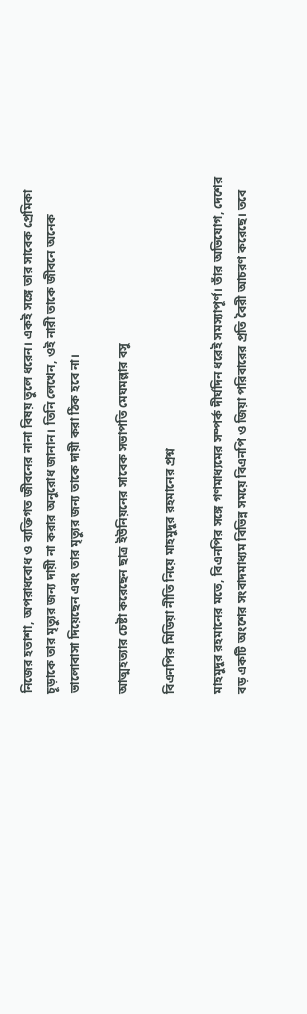নিজের হতাশা, অপরাধবোধ ও ব্যক্তিগত জীবনের নানা বিষয় তুলে ধরেন। একই সঙ্গে তার সাবেক প্রেমিকা চূড়াকে তার মৃত্যুর জন্য দায়ী না করার অনুরোধ জানান। তিনি লেখেন, ওই নারী তাকে জীবনে অনেক ভালোবাসা দিয়েছেন এবং তার মৃত্যুর জন্য তাকে দায়ী করা ঠিক হবে না।

আত্মহত্যার চেষ্টা করেছেন ছাত্র ইউনিয়নের সাবেক সভাপতি মেঘমল্লার বসু

বিএনপির মিডিয়া নীতি নিয়ে মাহমুদুর রহমানের প্রশ্ন

মাহমুদুর রহমানের মতে, বিএনপির সঙ্গে গণমাধ্যমের সম্পর্ক দীর্ঘদিন ধরেই সমস্যাপূর্ণ। তাঁর অভিযোগ, দেশের বড় একটি অংশের সংবাদমাধ্যম বিভিন্ন সময়ে বিএনপি ও জিয়া পরিবারের প্রতি বৈরী আচরণ করেছে। তবে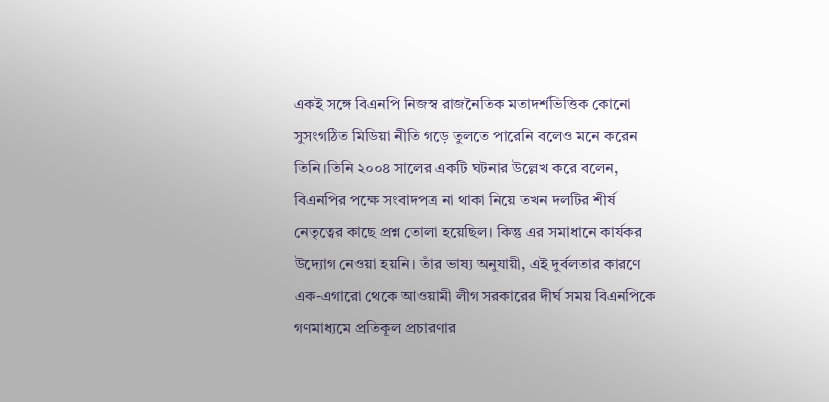একই সঙ্গে বিএনপি নিজস্ব রাজনৈতিক মতাদর্শভিত্তিক কোনো সুসংগঠিত মিডিয়া নীতি গড়ে তুলতে পারেনি বলেও মনে করেন তিনি।তিনি ২০০৪ সালের একটি ঘটনার উল্লেখ করে বলেন, বিএনপির পক্ষে সংবাদপত্র না থাকা নিয়ে তখন দলটির শীর্ষ নেতৃত্বের কাছে প্রশ্ন তোলা হয়েছিল। কিন্তু এর সমাধানে কার্যকর উদ্যোগ নেওয়া হয়নি। তাঁর ভাষ্য অনুযায়ী, এই দুর্বলতার কারণে এক-এগারো থেকে আওয়ামী লীগ সরকারের দীর্ঘ সময় বিএনপিকে গণমাধ্যমে প্রতিকূল প্রচারণার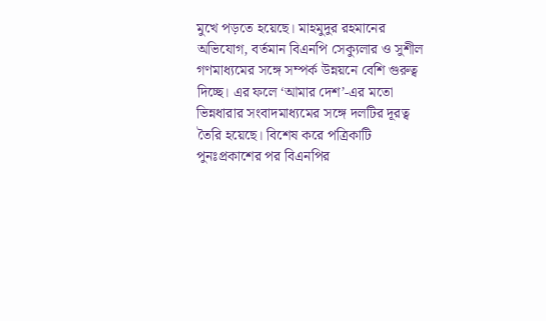মুখে পড়তে হয়েছে। মাহমুদুর রহমানের অভিযোগ, বর্তমান বিএনপি সেক্যুলার ও সুশীল গণমাধ্যমের সঙ্গে সম্পর্ক উন্নয়নে বেশি গুরুত্ব দিচ্ছে। এর ফলে ‘আমার দেশ’-এর মতো ভিন্নধারার সংবাদমাধ্যমের সঙ্গে দলটির দূরত্ব তৈরি হয়েছে। বিশেষ করে পত্রিকাটি পুনঃপ্রকাশের পর বিএনপির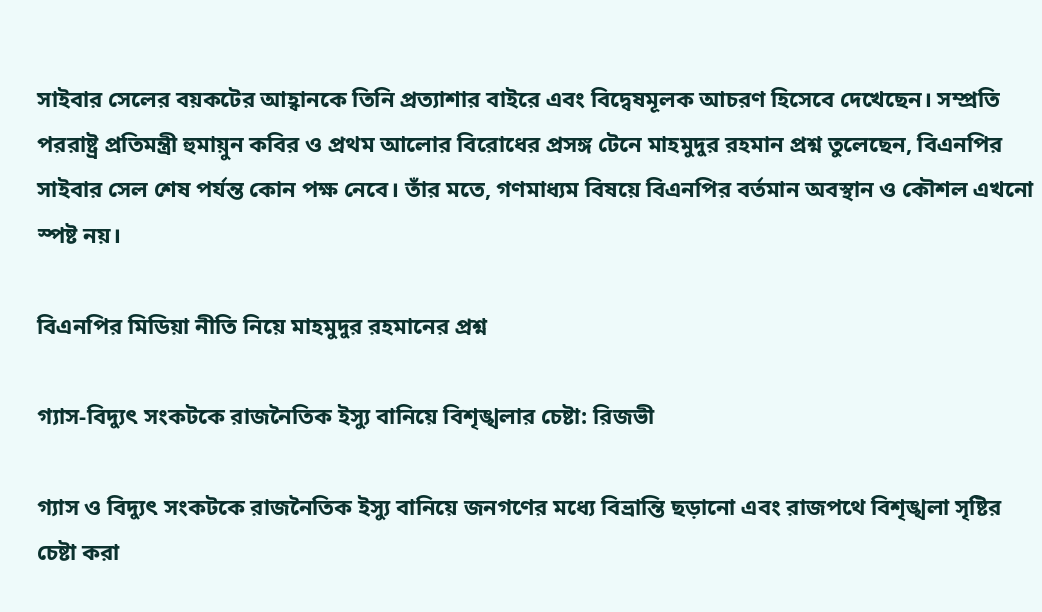সাইবার সেলের বয়কটের আহ্বানকে তিনি প্রত্যাশার বাইরে এবং বিদ্বেষমূলক আচরণ হিসেবে দেখেছেন। সম্প্রতি পররাষ্ট্র প্রতিমন্ত্রী হুমায়ুন কবির ও প্রথম আলোর বিরোধের প্রসঙ্গ টেনে মাহমুদুর রহমান প্রশ্ন তুলেছেন, বিএনপির সাইবার সেল শেষ পর্যন্ত কোন পক্ষ নেবে। তাঁর মতে, গণমাধ্যম বিষয়ে বিএনপির বর্তমান অবস্থান ও কৌশল এখনো স্পষ্ট নয়।

বিএনপির মিডিয়া নীতি নিয়ে মাহমুদুর রহমানের প্রশ্ন

গ্যাস-বিদ্যুৎ সংকটকে রাজনৈতিক ইস্যু বানিয়ে বিশৃঙ্খলার চেষ্টা: রিজভী

গ্যাস ও বিদ্যুৎ সংকটকে রাজনৈতিক ইস্যু বানিয়ে জনগণের মধ্যে বিভ্রান্তি ছড়ানো এবং রাজপথে বিশৃঙ্খলা সৃষ্টির চেষ্টা করা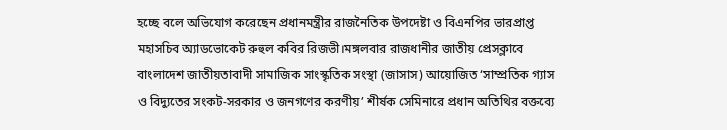হচ্ছে বলে অভিযোগ করেছেন প্রধানমন্ত্রীর রাজনৈতিক উপদেষ্টা ও বিএনপির ভারপ্রাপ্ত মহাসচিব অ্যাডভোকেট রুহুল কবির রিজভী।মঙ্গলবার রাজধানীর জাতীয় প্রেসক্লাবে বাংলাদেশ জাতীয়তাবাদী সামাজিক সাংস্কৃতিক সংস্থা (জাসাস) আয়োজিত ‘সাম্প্রতিক গ্যাস ও বিদ্যুতের সংকট-সরকার ও জনগণের করণীয়’ শীর্ষক সেমিনারে প্রধান অতিথির বক্তব্যে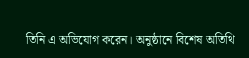তিনি এ অভিযোগ করেন। অনুষ্ঠানে বিশেষ অতিথি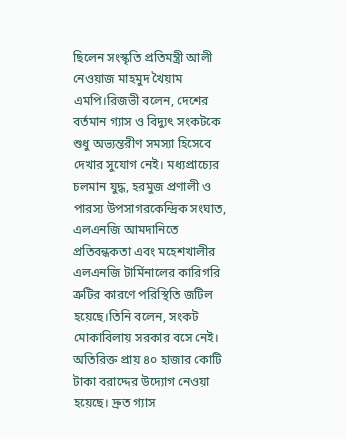ছিলেন সংস্কৃতি প্রতিমন্ত্রী আলী নেওয়াজ মাহমুদ খৈয়াম এমপি।রিজভী বলেন, দেশের বর্তমান গ্যাস ও বিদ্যুৎ সংকটকে শুধু অভ্যন্তরীণ সমস্যা হিসেবে দেখার সুযোগ নেই। মধ্যপ্রাচ্যের চলমান যুদ্ধ, হরমুজ প্রণালী ও পারস্য উপসাগরকেন্দ্রিক সংঘাত, এলএনজি আমদানিতে প্রতিবন্ধকতা এবং মহেশখালীর এলএনজি টার্মিনালের কারিগরি ত্রুটির কারণে পরিস্থিতি জটিল হয়েছে।তিনি বলেন, সংকট মোকাবিলায় সরকার বসে নেই। অতিরিক্ত প্রায় ৪০ হাজার কোটি টাকা বরাদ্দের উদ্যোগ নেওয়া হয়েছে। দ্রুত গ্যাস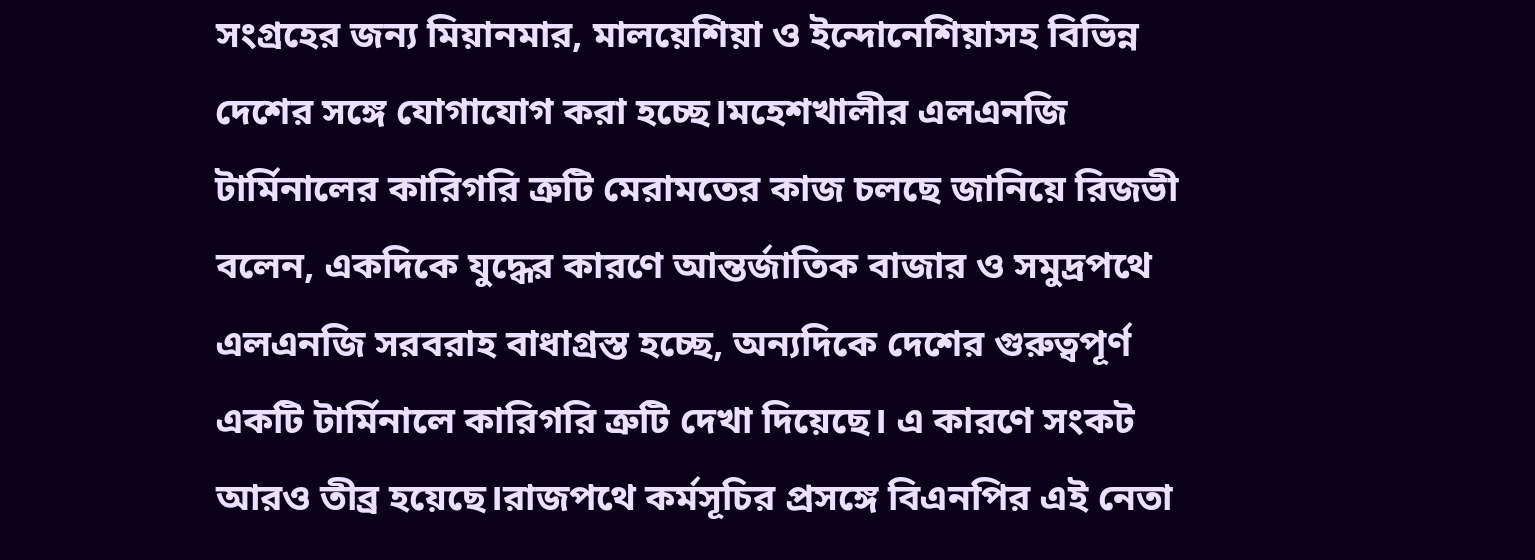সংগ্রহের জন্য মিয়ানমার, মালয়েশিয়া ও ইন্দোনেশিয়াসহ বিভিন্ন দেশের সঙ্গে যোগাযোগ করা হচ্ছে।মহেশখালীর এলএনজি টার্মিনালের কারিগরি ত্রুটি মেরামতের কাজ চলছে জানিয়ে রিজভী বলেন, একদিকে যুদ্ধের কারণে আন্তর্জাতিক বাজার ও সমুদ্রপথে এলএনজি সরবরাহ বাধাগ্রস্ত হচ্ছে, অন্যদিকে দেশের গুরুত্বপূর্ণ একটি টার্মিনালে কারিগরি ত্রুটি দেখা দিয়েছে। এ কারণে সংকট আরও তীব্র হয়েছে।রাজপথে কর্মসূচির প্রসঙ্গে বিএনপির এই নেতা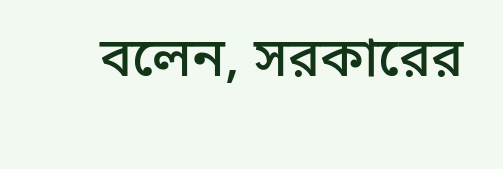বলেন, সরকারের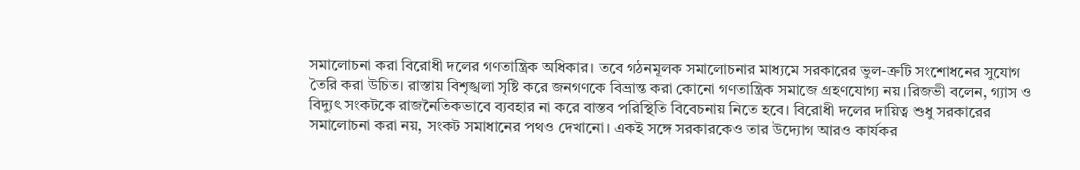সমালোচনা করা বিরোধী দলের গণতান্ত্রিক অধিকার। তবে গঠনমূলক সমালোচনার মাধ্যমে সরকারের ভুল-ত্রুটি সংশোধনের সুযোগ তৈরি করা উচিত। রাস্তায় বিশৃঙ্খলা সৃষ্টি করে জনগণকে বিভ্রান্ত করা কোনো গণতান্ত্রিক সমাজে গ্রহণযোগ্য নয়।রিজভী বলেন, গ্যাস ও বিদ্যুৎ সংকটকে রাজনৈতিকভাবে ব্যবহার না করে বাস্তব পরিস্থিতি বিবেচনায় নিতে হবে। বিরোধী দলের দায়িত্ব শুধু সরকারের সমালোচনা করা নয়, সংকট সমাধানের পথও দেখানো। একই সঙ্গে সরকারকেও তার উদ্যোগ আরও কার্যকর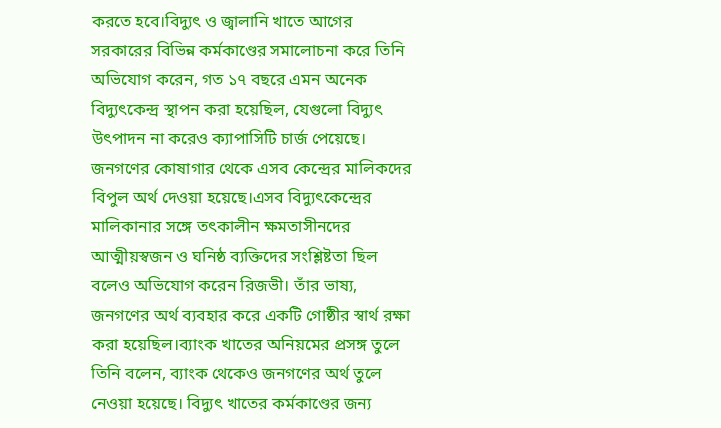করতে হবে।বিদ্যুৎ ও জ্বালানি খাতে আগের সরকারের বিভিন্ন কর্মকাণ্ডের সমালোচনা করে তিনি অভিযোগ করেন, গত ১৭ বছরে এমন অনেক বিদ্যুৎকেন্দ্র স্থাপন করা হয়েছিল, যেগুলো বিদ্যুৎ উৎপাদন না করেও ক্যাপাসিটি চার্জ পেয়েছে। জনগণের কোষাগার থেকে এসব কেন্দ্রের মালিকদের বিপুল অর্থ দেওয়া হয়েছে।এসব বিদ্যুৎকেন্দ্রের মালিকানার সঙ্গে তৎকালীন ক্ষমতাসীনদের আত্মীয়স্বজন ও ঘনিষ্ঠ ব্যক্তিদের সংশ্লিষ্টতা ছিল বলেও অভিযোগ করেন রিজভী। তাঁর ভাষ্য, জনগণের অর্থ ব্যবহার করে একটি গোষ্ঠীর স্বার্থ রক্ষা করা হয়েছিল।ব্যাংক খাতের অনিয়মের প্রসঙ্গ তুলে তিনি বলেন, ব্যাংক থেকেও জনগণের অর্থ তুলে নেওয়া হয়েছে। বিদ্যুৎ খাতের কর্মকাণ্ডের জন্য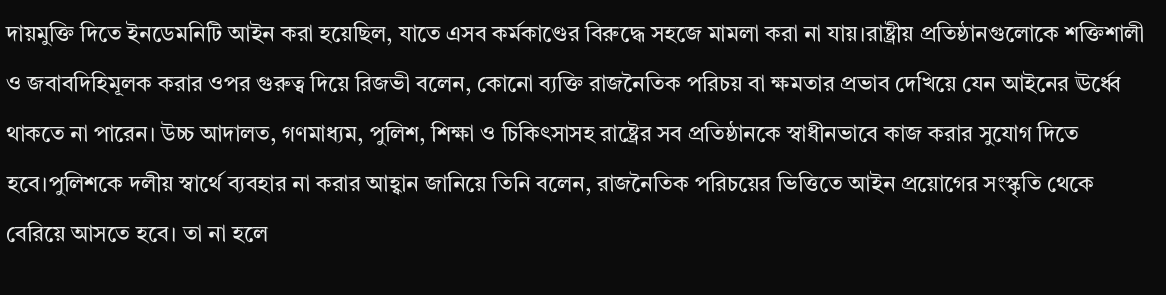দায়মুক্তি দিতে ইনডেমনিটি আইন করা হয়েছিল, যাতে এসব কর্মকাণ্ডের বিরুদ্ধে সহজে মামলা করা না যায়।রাষ্ট্রীয় প্রতিষ্ঠানগুলোকে শক্তিশালী ও জবাবদিহিমূলক করার ওপর গুরুত্ব দিয়ে রিজভী বলেন, কোনো ব্যক্তি রাজনৈতিক পরিচয় বা ক্ষমতার প্রভাব দেখিয়ে যেন আইনের ঊর্ধ্বে থাকতে না পারেন। উচ্চ আদালত, গণমাধ্যম, পুলিশ, শিক্ষা ও চিকিৎসাসহ রাষ্ট্রের সব প্রতিষ্ঠানকে স্বাধীনভাবে কাজ করার সুযোগ দিতে হবে।পুলিশকে দলীয় স্বার্থে ব্যবহার না করার আহ্বান জানিয়ে তিনি বলেন, রাজনৈতিক পরিচয়ের ভিত্তিতে আইন প্রয়োগের সংস্কৃতি থেকে বেরিয়ে আসতে হবে। তা না হলে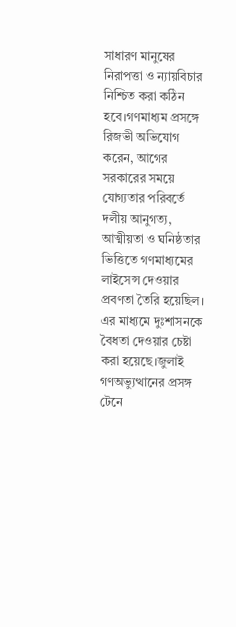সাধারণ মানুষের নিরাপত্তা ও ন্যায়বিচার নিশ্চিত করা কঠিন হবে।গণমাধ্যম প্রসঙ্গে রিজভী অভিযোগ করেন, আগের সরকারের সময়ে যোগ্যতার পরিবর্তে দলীয় আনুগত্য, আত্মীয়তা ও ঘনিষ্ঠতার ভিত্তিতে গণমাধ্যমের লাইসেন্স দেওয়ার প্রবণতা তৈরি হয়েছিল। এর মাধ্যমে দুঃশাসনকে বৈধতা দেওয়ার চেষ্টা করা হয়েছে।জুলাই গণঅভ্যুত্থানের প্রসঙ্গ টেনে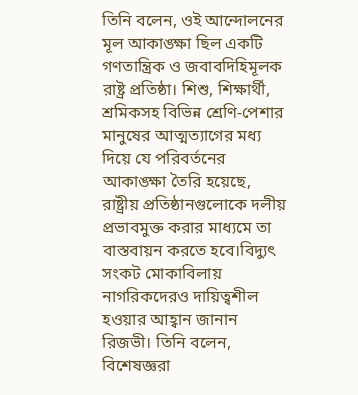তিনি বলেন, ওই আন্দোলনের মূল আকাঙ্ক্ষা ছিল একটি গণতান্ত্রিক ও জবাবদিহিমূলক রাষ্ট্র প্রতিষ্ঠা। শিশু, শিক্ষার্থী, শ্রমিকসহ বিভিন্ন শ্রেণি-পেশার মানুষের আত্মত্যাগের মধ্য দিয়ে যে পরিবর্তনের আকাঙ্ক্ষা তৈরি হয়েছে, রাষ্ট্রীয় প্রতিষ্ঠানগুলোকে দলীয় প্রভাবমুক্ত করার মাধ্যমে তা বাস্তবায়ন করতে হবে।বিদ্যুৎ সংকট মোকাবিলায় নাগরিকদেরও দায়িত্বশীল হওয়ার আহ্বান জানান রিজভী। তিনি বলেন, বিশেষজ্ঞরা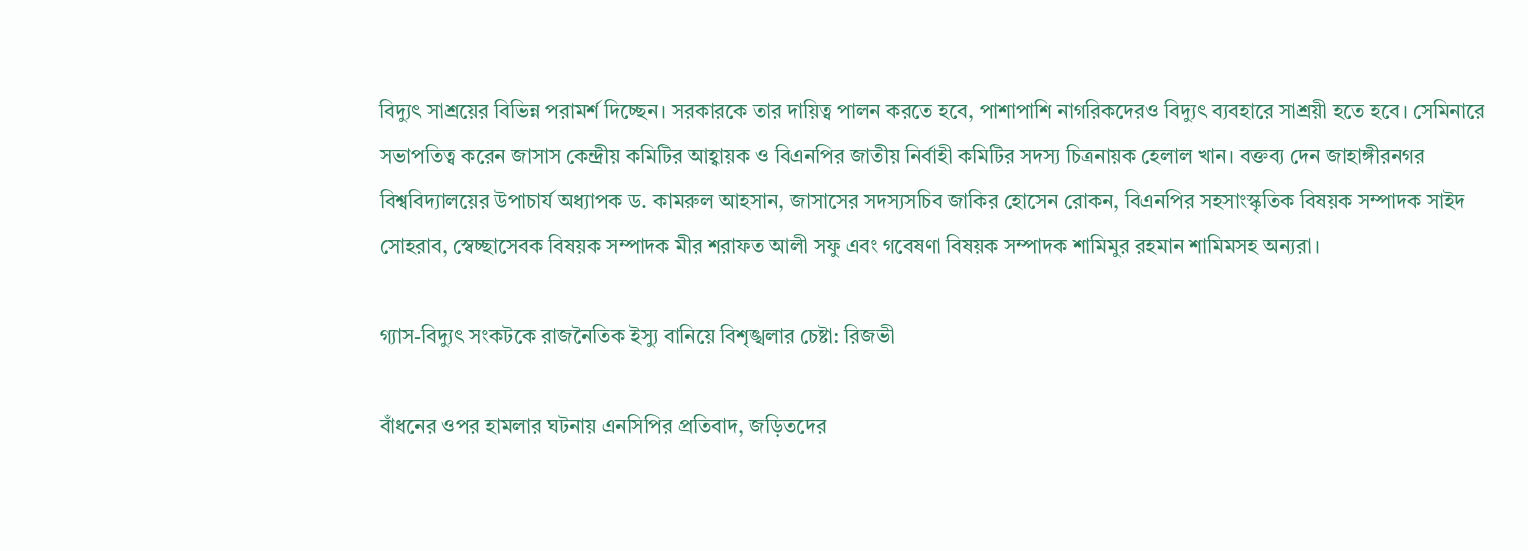বিদ্যুৎ সাশ্রয়ের বিভিন্ন পরামর্শ দিচ্ছেন। সরকারকে তার দায়িত্ব পালন করতে হবে, পাশাপাশি নাগরিকদেরও বিদ্যুৎ ব্যবহারে সাশ্রয়ী হতে হবে। সেমিনারে সভাপতিত্ব করেন জাসাস কেন্দ্রীয় কমিটির আহ্বায়ক ও বিএনপির জাতীয় নির্বাহী কমিটির সদস্য চিত্রনায়ক হেলাল খান। বক্তব্য দেন জাহাঙ্গীরনগর বিশ্ববিদ্যালয়ের উপাচার্য অধ্যাপক ড. কামরুল আহসান, জাসাসের সদস্যসচিব জাকির হোসেন রোকন, বিএনপির সহসাংস্কৃতিক বিষয়ক সম্পাদক সাইদ সোহরাব, স্বেচ্ছাসেবক বিষয়ক সম্পাদক মীর শরাফত আলী সফু এবং গবেষণা বিষয়ক সম্পাদক শামিমুর রহমান শামিমসহ অন্যরা।

গ্যাস-বিদ্যুৎ সংকটকে রাজনৈতিক ইস্যু বানিয়ে বিশৃঙ্খলার চেষ্টা: রিজভী

বাঁধনের ওপর হামলার ঘটনায় এনসিপির প্রতিবাদ, জড়িতদের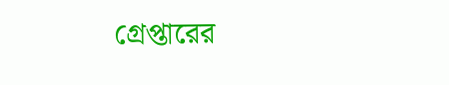গ্রেপ্তারের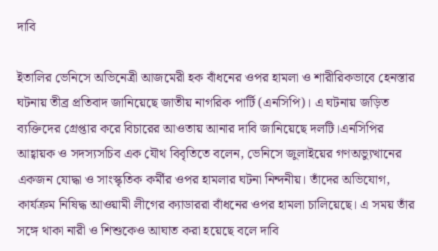দাবি

ইতালির ভেনিসে অভিনেত্রী আজমেরী হক বাঁধনের ওপর হামলা ও শারীরিকভাবে হেনস্তার ঘটনায় তীব্র প্রতিবাদ জানিয়েছে জাতীয় নাগরিক পার্টি (এনসিপি)। এ ঘটনায় জড়িত ব্যক্তিদের গ্রেপ্তার করে বিচারের আওতায় আনার দাবি জানিয়েছে দলটি।এনসিপির আহ্বায়ক ও সদস্যসচিব এক যৌথ বিবৃতিতে বলেন, ভেনিসে জুলাইয়ের গণঅভ্যুত্থানের একজন যোদ্ধা ও সাংস্কৃতিক কর্মীর ওপর হামলার ঘটনা নিন্দনীয়। তাঁদের অভিযোগ, কার্যক্রম নিষিদ্ধ আওয়ামী লীগের ক্যাডাররা বাঁধনের ওপর হামলা চালিয়েছে। এ সময় তাঁর সঙ্গে থাকা নারী ও শিশুকেও আঘাত করা হয়েছে বলে দাবি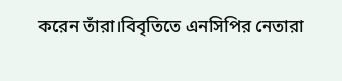করেন তাঁরা।বিবৃতিতে এনসিপির নেতারা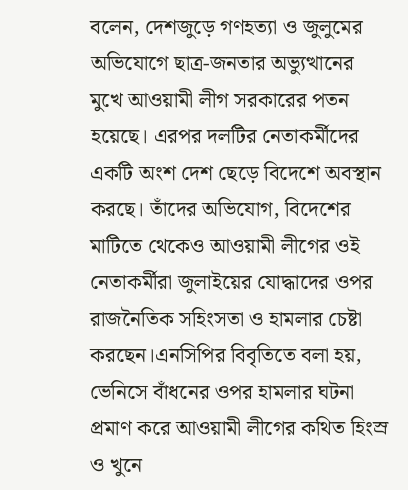বলেন, দেশজুড়ে গণহত্যা ও জুলুমের অভিযোগে ছাত্র-জনতার অভ্যুত্থানের মুখে আওয়ামী লীগ সরকারের পতন হয়েছে। এরপর দলটির নেতাকর্মীদের একটি অংশ দেশ ছেড়ে বিদেশে অবস্থান করছে। তাঁদের অভিযোগ, বিদেশের মাটিতে থেকেও আওয়ামী লীগের ওই নেতাকর্মীরা জুলাইয়ের যোদ্ধাদের ওপর রাজনৈতিক সহিংসতা ও হামলার চেষ্টা করছেন।এনসিপির বিবৃতিতে বলা হয়, ভেনিসে বাঁধনের ওপর হামলার ঘটনা প্রমাণ করে আওয়ামী লীগের কথিত হিংস্র ও খুনে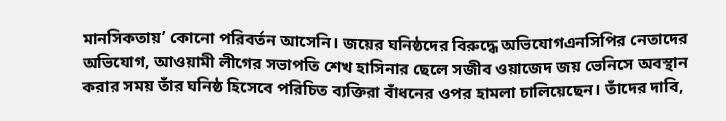মানসিকতায়’ কোনো পরিবর্তন আসেনি। জয়ের ঘনিষ্ঠদের বিরুদ্ধে অভিযোগএনসিপির নেতাদের অভিযোগ, আওয়ামী লীগের সভাপতি শেখ হাসিনার ছেলে সজীব ওয়াজেদ জয় ভেনিসে অবস্থান করার সময় তাঁর ঘনিষ্ঠ হিসেবে পরিচিত ব্যক্তিরা বাঁধনের ওপর হামলা চালিয়েছেন। তাঁদের দাবি,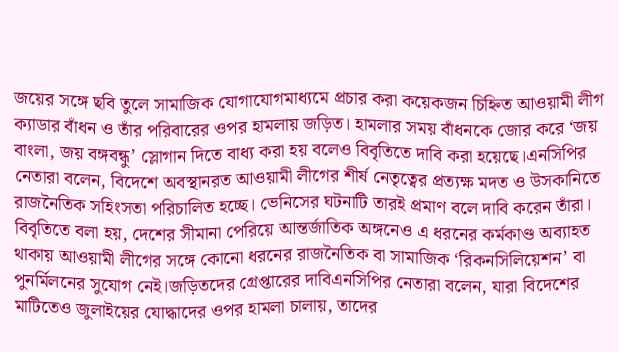জয়ের সঙ্গে ছবি তুলে সামাজিক যোগাযোগমাধ্যমে প্রচার করা কয়েকজন চিহ্নিত আওয়ামী লীগ ক্যাডার বাঁধন ও তাঁর পরিবারের ওপর হামলায় জড়িত। হামলার সময় বাঁধনকে জোর করে ‘জয় বাংলা, জয় বঙ্গবন্ধু’ স্লোগান দিতে বাধ্য করা হয় বলেও বিবৃতিতে দাবি করা হয়েছে।এনসিপির নেতারা বলেন, বিদেশে অবস্থানরত আওয়ামী লীগের শীর্ষ নেতৃত্বের প্রত্যক্ষ মদত ও উসকানিতে রাজনৈতিক সহিংসতা পরিচালিত হচ্ছে। ভেনিসের ঘটনাটি তারই প্রমাণ বলে দাবি করেন তাঁরা। বিবৃতিতে বলা হয়, দেশের সীমানা পেরিয়ে আন্তর্জাতিক অঙ্গনেও এ ধরনের কর্মকাণ্ড অব্যাহত থাকায় আওয়ামী লীগের সঙ্গে কোনো ধরনের রাজনৈতিক বা সামাজিক ‘রিকনসিলিয়েশন’ বা পুনর্মিলনের সুযোগ নেই।জড়িতদের গ্রেপ্তারের দাবিএনসিপির নেতারা বলেন, যারা বিদেশের মাটিতেও জুলাইয়ের যোদ্ধাদের ওপর হামলা চালায়, তাদের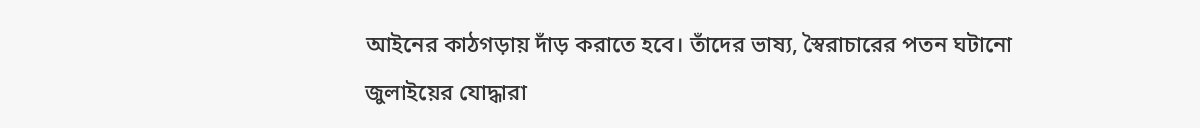আইনের কাঠগড়ায় দাঁড় করাতে হবে। তাঁদের ভাষ্য, স্বৈরাচারের পতন ঘটানো জুলাইয়ের যোদ্ধারা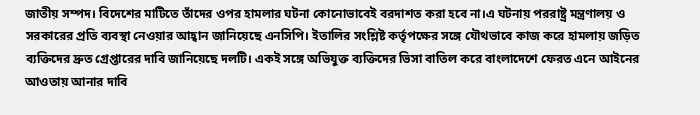জাতীয় সম্পদ। বিদেশের মাটিতে তাঁদের ওপর হামলার ঘটনা কোনোভাবেই বরদাশত করা হবে না।এ ঘটনায় পররাষ্ট্র মন্ত্রণালয় ও সরকারের প্রতি ব্যবস্থা নেওয়ার আহ্বান জানিয়েছে এনসিপি। ইতালির সংশ্লিষ্ট কর্তৃপক্ষের সঙ্গে যৌথভাবে কাজ করে হামলায় জড়িত ব্যক্তিদের দ্রুত গ্রেপ্তারের দাবি জানিয়েছে দলটি। একই সঙ্গে অভিযুক্ত ব্যক্তিদের ভিসা বাতিল করে বাংলাদেশে ফেরত এনে আইনের আওতায় আনার দাবি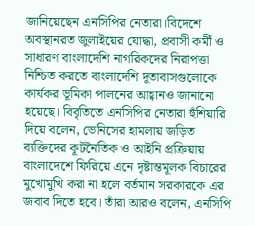জানিয়েছেন এনসিপির নেতারা।বিদেশে অবস্থানরত জুলাইয়ের যোদ্ধা, প্রবাসী কর্মী ও সাধারণ বাংলাদেশি নাগরিকদের নিরাপত্তা নিশ্চিত করতে বাংলাদেশি দূতাবাসগুলোকে কার্যকর ভূমিকা পালনের আহ্বানও জানানো হয়েছে। বিবৃতিতে এনসিপির নেতারা হুঁশিয়ারি দিয়ে বলেন, ভেনিসের হামলায় জড়িত ব্যক্তিদের কূটনৈতিক ও আইনি প্রক্রিয়ায় বাংলাদেশে ফিরিয়ে এনে দৃষ্টান্তমূলক বিচারের মুখোমুখি করা না হলে বর্তমান সরকারকে এর জবাব দিতে হবে। তাঁরা আরও বলেন, এনসিপি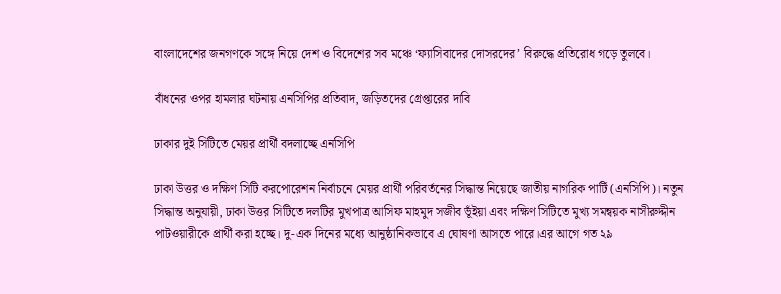বাংলাদেশের জনগণকে সঙ্গে নিয়ে দেশ ও বিদেশের সব মঞ্চে ‘ফ্যাসিবাদের দোসরদের’ বিরুদ্ধে প্রতিরোধ গড়ে তুলবে।

বাঁধনের ওপর হামলার ঘটনায় এনসিপির প্রতিবাদ, জড়িতদের গ্রেপ্তারের দাবি

ঢাকার দুই সিটিতে মেয়র প্রার্থী বদলাচ্ছে এনসিপি

ঢাকা উত্তর ও দক্ষিণ সিটি করপোরেশন নির্বাচনে মেয়র প্রার্থী পরিবর্তনের সিদ্ধান্ত নিয়েছে জাতীয় নাগরিক পার্টি (এনসিপি)। নতুন সিদ্ধান্ত অনুযায়ী, ঢাকা উত্তর সিটিতে দলটির মুখপাত্র আসিফ মাহমুদ সজীব ভূঁইয়া এবং দক্ষিণ সিটিতে মুখ্য সমন্বয়ক নাসীরুদ্দীন পাটওয়ারীকে প্রার্থী করা হচ্ছে। দু-এক দিনের মধ্যে আনুষ্ঠানিকভাবে এ ঘোষণা আসতে পারে।এর আগে গত ২৯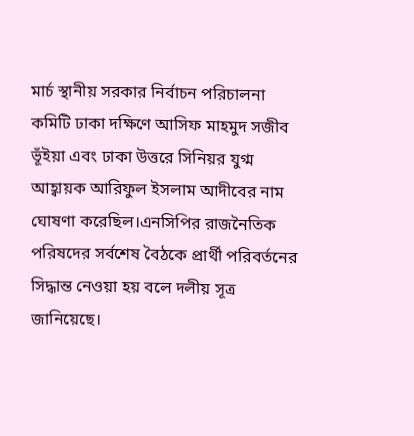মার্চ স্থানীয় সরকার নির্বাচন পরিচালনা কমিটি ঢাকা দক্ষিণে আসিফ মাহমুদ সজীব ভূঁইয়া এবং ঢাকা উত্তরে সিনিয়র যুগ্ম আহ্বায়ক আরিফুল ইসলাম আদীবের নাম ঘোষণা করেছিল।এনসিপির রাজনৈতিক পরিষদের সর্বশেষ বৈঠকে প্রার্থী পরিবর্তনের সিদ্ধান্ত নেওয়া হয় বলে দলীয় সূত্র জানিয়েছে।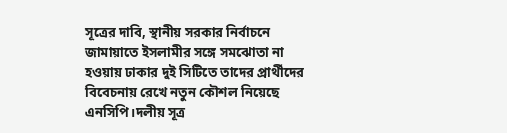সূত্রের দাবি, স্থানীয় সরকার নির্বাচনে জামায়াতে ইসলামীর সঙ্গে সমঝোতা না হওয়ায় ঢাকার দুই সিটিতে তাদের প্রার্থীদের বিবেচনায় রেখে নতুন কৌশল নিয়েছে এনসিপি।দলীয় সূত্র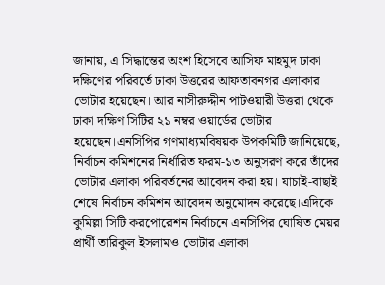জানায়, এ সিদ্ধান্তের অংশ হিসেবে আসিফ মাহমুদ ঢাকা দক্ষিণের পরিবর্তে ঢাকা উত্তরের আফতাবনগর এলাকার ভোটার হয়েছেন। আর নাসীরুদ্দীন পাটওয়ারী উত্তরা থেকে ঢাকা দক্ষিণ সিটির ২১ নম্বর ওয়ার্ডের ভোটার হয়েছেন।এনসিপির গণমাধ্যমবিষয়ক উপকমিটি জানিয়েছে, নির্বাচন কমিশনের নির্ধারিত ফরম-১৩ অনুসরণ করে তাঁদের ভোটার এলাকা পরিবর্তনের আবেদন করা হয়। যাচাই-বাছাই শেষে নির্বাচন কমিশন আবেদন অনুমোদন করেছে।এদিকে কুমিল্লা সিটি করপোরেশন নির্বাচনে এনসিপির ঘোষিত মেয়র প্রার্থী তারিকুল ইসলামও ভোটার এলাকা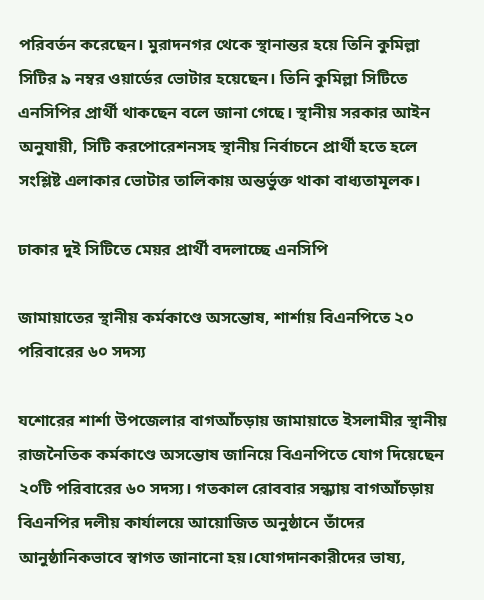পরিবর্তন করেছেন। মুরাদনগর থেকে স্থানান্তর হয়ে তিনি কুমিল্লা সিটির ৯ নম্বর ওয়ার্ডের ভোটার হয়েছেন। তিনি কুমিল্লা সিটিতে এনসিপির প্রার্থী থাকছেন বলে জানা গেছে। স্থানীয় সরকার আইন অনুযায়ী, সিটি করপোরেশনসহ স্থানীয় নির্বাচনে প্রার্থী হতে হলে সংশ্লিষ্ট এলাকার ভোটার তালিকায় অন্তর্ভুক্ত থাকা বাধ্যতামূলক।

ঢাকার দুই সিটিতে মেয়র প্রার্থী বদলাচ্ছে এনসিপি

জামায়াতের স্থানীয় কর্মকাণ্ডে অসন্তোষ, শার্শায় বিএনপিতে ২০ পরিবারের ৬০ সদস্য

যশোরের শার্শা উপজেলার বাগআঁচড়ায় জামায়াতে ইসলামীর স্থানীয় রাজনৈতিক কর্মকাণ্ডে অসন্তোষ জানিয়ে বিএনপিতে যোগ দিয়েছেন ২০টি পরিবারের ৬০ সদস্য। গতকাল রোববার সন্ধ্যায় বাগআঁচড়ায় বিএনপির দলীয় কার্যালয়ে আয়োজিত অনুষ্ঠানে তাঁদের আনুষ্ঠানিকভাবে স্বাগত জানানো হয়।যোগদানকারীদের ভাষ্য,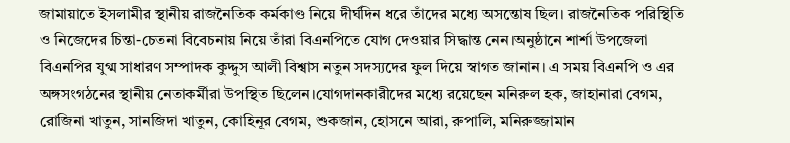জামায়াতে ইসলামীর স্থানীয় রাজনৈতিক কর্মকাণ্ড নিয়ে দীর্ঘদিন ধরে তাঁদের মধ্যে অসন্তোষ ছিল। রাজনৈতিক পরিস্থিতি ও নিজেদের চিন্তা-চেতনা বিবেচনায় নিয়ে তাঁরা বিএনপিতে যোগ দেওয়ার সিদ্ধান্ত নেন।অনুষ্ঠানে শার্শা উপজেলা বিএনপির যুগ্ম সাধারণ সম্পাদক কুদ্দুস আলী বিশ্বাস নতুন সদস্যদের ফুল দিয়ে স্বাগত জানান। এ সময় বিএনপি ও এর অঙ্গসংগঠনের স্থানীয় নেতাকর্মীরা উপস্থিত ছিলেন।যোগদানকারীদের মধ্যে রয়েছেন মনিরুল হক, জাহানারা বেগম, রোজিনা খাতুন, সানজিদা খাতুন, কোহিনূর বেগম, শুকজান, হোসনে আরা, রুপালি, মনিরুজ্জামান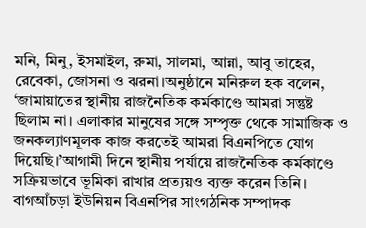মনি, মিনু, ইসমাইল, রুমা, সালমা, আন্না, আবু তাহের, রেবেকা, জোসনা ও ঝরনা।অনুষ্ঠানে মনিরুল হক বলেন, ‘জামায়াতের স্থানীয় রাজনৈতিক কর্মকাণ্ডে আমরা সন্তুষ্ট ছিলাম না। এলাকার মানুষের সঙ্গে সম্পৃক্ত থেকে সামাজিক ও জনকল্যাণমূলক কাজ করতেই আমরা বিএনপিতে যোগ দিয়েছি।’আগামী দিনে স্থানীয় পর্যায়ে রাজনৈতিক কর্মকাণ্ডে সক্রিয়ভাবে ভূমিকা রাখার প্রত্যয়ও ব্যক্ত করেন তিনি। বাগআঁচড়া ইউনিয়ন বিএনপির সাংগঠনিক সম্পাদক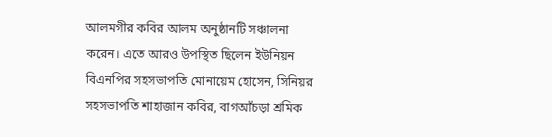আলমগীর কবির আলম অনুষ্ঠানটি সঞ্চালনা করেন। এতে আরও উপস্থিত ছিলেন ইউনিয়ন বিএনপির সহসভাপতি মোনায়েম হোসেন, সিনিয়র সহসভাপতি শাহাজান কবির, বাগআঁচড়া শ্রমিক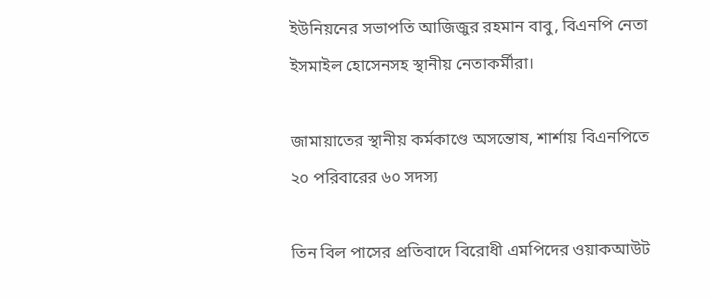ইউনিয়নের সভাপতি আজিজুর রহমান বাবু, বিএনপি নেতা ইসমাইল হোসেনসহ স্থানীয় নেতাকর্মীরা।

জামায়াতের স্থানীয় কর্মকাণ্ডে অসন্তোষ, শার্শায় বিএনপিতে ২০ পরিবারের ৬০ সদস্য

তিন বিল পাসের প্রতিবাদে বিরোধী এমপিদের ওয়াকআউট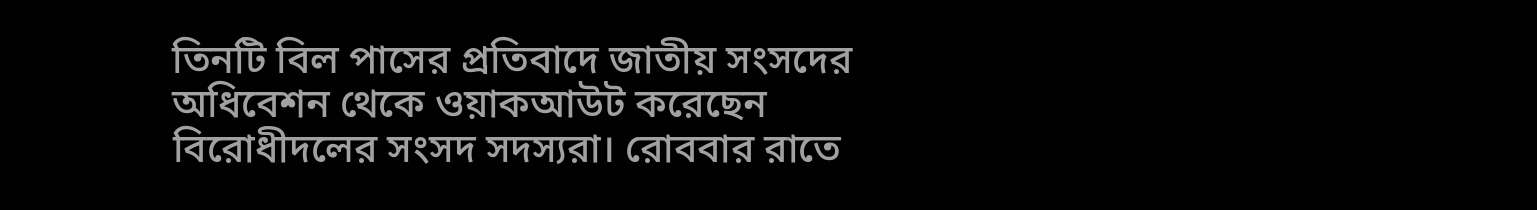তিনটি বিল পাসের প্রতিবাদে জাতীয় সংসদের অধিবেশন থেকে ওয়াকআউট করেছেন বিরোধীদলের সংসদ সদস্যরা। রোববার রাতে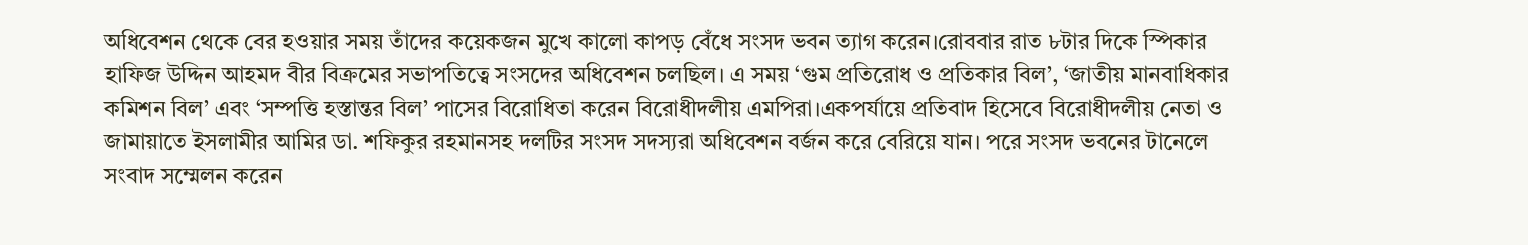অধিবেশন থেকে বের হওয়ার সময় তাঁদের কয়েকজন মুখে কালো কাপড় বেঁধে সংসদ ভবন ত্যাগ করেন।রোববার রাত ৮টার দিকে স্পিকার হাফিজ উদ্দিন আহমদ বীর বিক্রমের সভাপতিত্বে সংসদের অধিবেশন চলছিল। এ সময় ‘গুম প্রতিরোধ ও প্রতিকার বিল’, ‘জাতীয় মানবাধিকার কমিশন বিল’ এবং ‘সম্পত্তি হস্তান্তর বিল’ পাসের বিরোধিতা করেন বিরোধীদলীয় এমপিরা।একপর্যায়ে প্রতিবাদ হিসেবে বিরোধীদলীয় নেতা ও জামায়াতে ইসলামীর আমির ডা. শফিকুর রহমানসহ দলটির সংসদ সদস্যরা অধিবেশন বর্জন করে বেরিয়ে যান। পরে সংসদ ভবনের টানেলে সংবাদ সম্মেলন করেন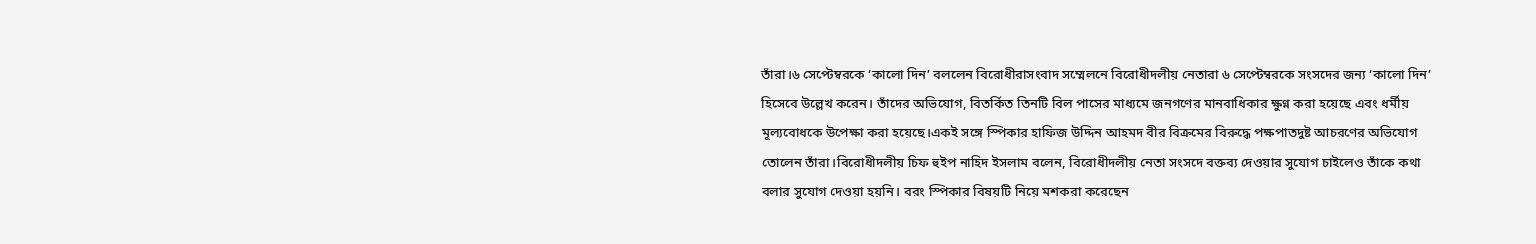তাঁরা।৬ সেপ্টেম্বরকে ‘কালো দিন’ বললেন বিরোধীরাসংবাদ সম্মেলনে বিরোধীদলীয় নেতারা ৬ সেপ্টেম্বরকে সংসদের জন্য ‘কালো দিন’ হিসেবে উল্লেখ করেন। তাঁদের অভিযোগ, বিতর্কিত তিনটি বিল পাসের মাধ্যমে জনগণের মানবাধিকার ক্ষুণ্ন করা হয়েছে এবং ধর্মীয় মূল্যবোধকে উপেক্ষা করা হয়েছে।একই সঙ্গে স্পিকার হাফিজ উদ্দিন আহমদ বীর বিক্রমের বিরুদ্ধে পক্ষপাতদুষ্ট আচরণের অভিযোগ তোলেন তাঁরা।বিরোধীদলীয় চিফ হুইপ নাহিদ ইসলাম বলেন, বিরোধীদলীয় নেতা সংসদে বক্তব্য দেওয়ার সুযোগ চাইলেও তাঁকে কথা বলার সুযোগ দেওয়া হয়নি। বরং স্পিকার বিষয়টি নিয়ে মশকরা করেছেন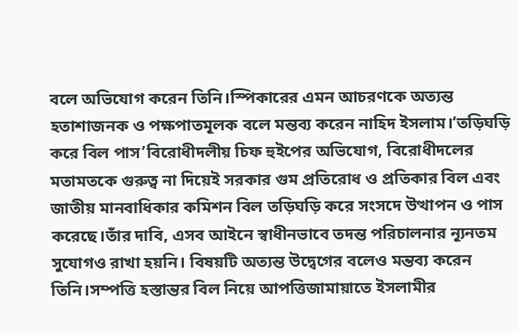বলে অভিযোগ করেন তিনি।স্পিকারের এমন আচরণকে অত্যন্ত হতাশাজনক ও পক্ষপাতমূলক বলে মন্তব্য করেন নাহিদ ইসলাম।‘তড়িঘড়ি করে বিল পাস’বিরোধীদলীয় চিফ হুইপের অভিযোগ, বিরোধীদলের মতামতকে গুরুত্ব না দিয়েই সরকার গুম প্রতিরোধ ও প্রতিকার বিল এবং জাতীয় মানবাধিকার কমিশন বিল তড়িঘড়ি করে সংসদে উত্থাপন ও পাস করেছে।তাঁর দাবি, এসব আইনে স্বাধীনভাবে তদন্ত পরিচালনার ন্যূনতম সুযোগও রাখা হয়নি। বিষয়টি অত্যন্ত উদ্বেগের বলেও মন্তব্য করেন তিনি।সম্পত্তি হস্তান্তর বিল নিয়ে আপত্তিজামায়াতে ইসলামীর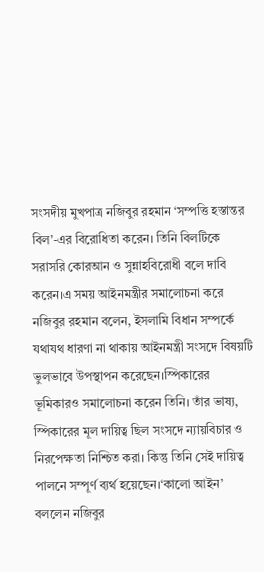সংসদীয় মুখপাত্র নজিবুর রহমান ‘সম্পত্তি হস্তান্তর বিল’-এর বিরোধিতা করেন। তিনি বিলটিকে সরাসরি কোরআন ও সুন্নাহবিরোধী বলে দাবি করেন।এ সময় আইনমন্ত্রীর সমালোচনা করে নজিবুর রহমান বলেন, ইসলামি বিধান সম্পর্কে যথাযথ ধারণা না থাকায় আইনমন্ত্রী সংসদে বিষয়টি ভুলভাবে উপস্থাপন করেছেন।স্পিকারের ভূমিকারও সমালোচনা করেন তিনি। তাঁর ভাষ্য, স্পিকারের মূল দায়িত্ব ছিল সংসদে ন্যায়বিচার ও নিরপেক্ষতা নিশ্চিত করা। কিন্তু তিনি সেই দায়িত্ব পালনে সম্পূর্ণ ব্যর্থ হয়েছেন।‘কালো আইন’ বললেন নজিবুর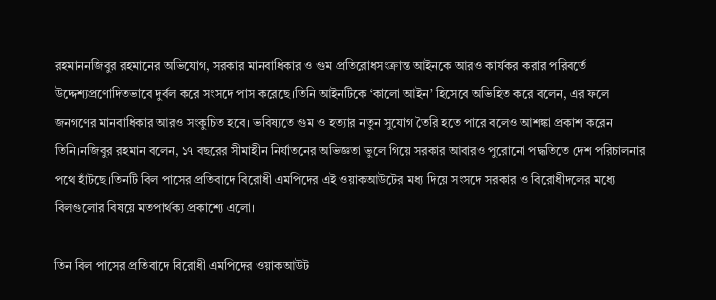রহমাননজিবুর রহমানের অভিযোগ, সরকার মানবাধিকার ও গুম প্রতিরোধসংক্রান্ত আইনকে আরও কার্যকর করার পরিবর্তে উদ্দেশ্যপ্রণোদিতভাবে দুর্বল করে সংসদে পাস করেছে।তিনি আইনটিকে ‘কালো আইন’ হিসেবে অভিহিত করে বলেন, এর ফলে জনগণের মানবাধিকার আরও সংকুচিত হবে। ভবিষ্যতে গুম ও হত্যার নতুন সুযোগ তৈরি হতে পারে বলেও আশঙ্কা প্রকাশ করেন তিনি।নজিবুর রহমান বলেন, ১৭ বছরের সীমাহীন নির্যাতনের অভিজ্ঞতা ভুলে গিয়ে সরকার আবারও পুরোনো পদ্ধতিতে দেশ পরিচালনার পথে হাঁটছে।তিনটি বিল পাসের প্রতিবাদে বিরোধী এমপিদের এই ওয়াকআউটের মধ্য দিয়ে সংসদে সরকার ও বিরোধীদলের মধ্যে বিলগুলোর বিষয়ে মতপার্থক্য প্রকাশ্যে এলো।

তিন বিল পাসের প্রতিবাদে বিরোধী এমপিদের ওয়াকআউট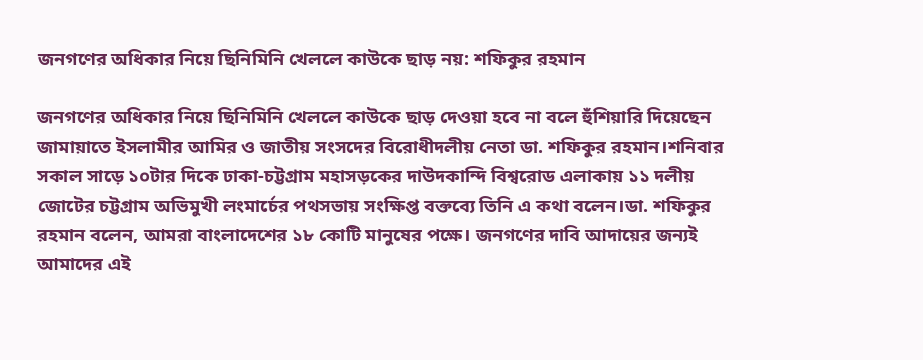জনগণের অধিকার নিয়ে ছিনিমিনি খেললে কাউকে ছাড় নয়: শফিকুর রহমান

জনগণের অধিকার নিয়ে ছিনিমিনি খেললে কাউকে ছাড় দেওয়া হবে না বলে হুঁশিয়ারি দিয়েছেন জামায়াতে ইসলামীর আমির ও জাতীয় সংসদের বিরোধীদলীয় নেতা ডা. শফিকুর রহমান।শনিবার সকাল সাড়ে ১০টার দিকে ঢাকা-চট্টগ্রাম মহাসড়কের দাউদকান্দি বিশ্বরোড এলাকায় ১১ দলীয় জোটের চট্টগ্রাম অভিমুখী লংমার্চের পথসভায় সংক্ষিপ্ত বক্তব্যে তিনি এ কথা বলেন।ডা. শফিকুর রহমান বলেন, আমরা বাংলাদেশের ১৮ কোটি মানুষের পক্ষে। জনগণের দাবি আদায়ের জন্যই আমাদের এই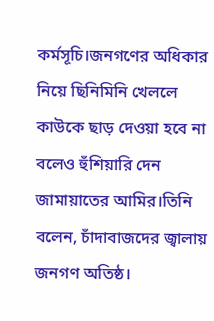কর্মসূচি।জনগণের অধিকার নিয়ে ছিনিমিনি খেললে কাউকে ছাড় দেওয়া হবে না বলেও হুঁশিয়ারি দেন জামায়াতের আমির।তিনি বলেন, চাঁদাবাজদের জ্বালায় জনগণ অতিষ্ঠ।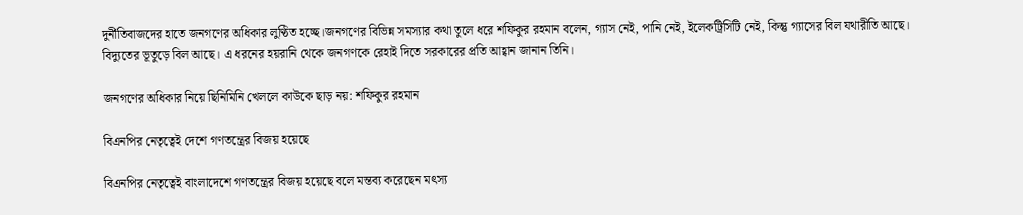দুর্নীতিবাজদের হাতে জনগণের অধিকার লুণ্ঠিত হচ্ছে।জনগণের বিভিন্ন সমস্যার কথা তুলে ধরে শফিকুর রহমান বলেন, গ্যাস নেই, পানি নেই, ইলেকট্রিসিটি নেই, কিন্তু গ্যাসের বিল যথারীতি আছে। বিদ্যুতের ভূতুড়ে বিল আছে। এ ধরনের হয়রানি থেকে জনগণকে রেহাই দিতে সরকারের প্রতি আহ্বান জানান তিনি।

জনগণের অধিকার নিয়ে ছিনিমিনি খেললে কাউকে ছাড় নয়: শফিকুর রহমান

বিএনপির নেতৃত্বেই দেশে গণতন্ত্রের বিজয় হয়েছে

বিএনপির নেতৃত্বেই বাংলাদেশে গণতন্ত্রের বিজয় হয়েছে বলে মন্তব্য করেছেন মৎস্য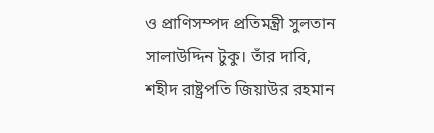ও প্রাণিসম্পদ প্রতিমন্ত্রী সুলতান সালাউদ্দিন টুকু। তাঁর দাবি, শহীদ রাষ্ট্রপতি জিয়াউর রহমান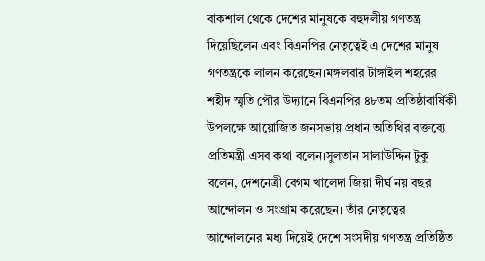বাকশাল থেকে দেশের মানুষকে বহুদলীয় গণতন্ত্র দিয়েছিলেন এবং বিএনপির নেতৃত্বেই এ দেশের মানুষ গণতন্ত্রকে লালন করেছেন।মঙ্গলবার টাঙ্গাইল শহরের শহীদ স্মৃতি পৌর উদ্যানে বিএনপির ৪৮তম প্রতিষ্ঠাবার্ষিকী উপলক্ষে আয়োজিত জনসভায় প্রধান অতিথির বক্তব্যে প্রতিমন্ত্রী এসব কথা বলেন।সুলতান সালাউদ্দিন টুকু বলেন, দেশনেত্রী বেগম খালেদা জিয়া দীর্ঘ নয় বছর আন্দোলন ও সংগ্রাম করেছেন। তাঁর নেতৃত্বের আন্দোলনের মধ্য দিয়েই দেশে সংসদীয় গণতন্ত্র প্রতিষ্ঠিত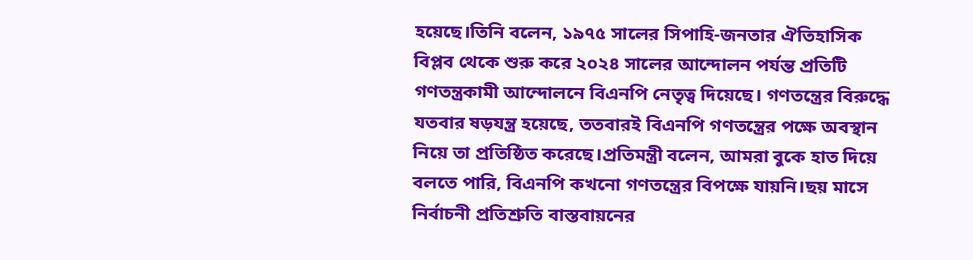হয়েছে।তিনি বলেন, ১৯৭৫ সালের সিপাহি-জনতার ঐতিহাসিক বিপ্লব থেকে শুরু করে ২০২৪ সালের আন্দোলন পর্যন্ত প্রতিটি গণতন্ত্রকামী আন্দোলনে বিএনপি নেতৃত্ব দিয়েছে। গণতন্ত্রের বিরুদ্ধে যতবার ষড়যন্ত্র হয়েছে, ততবারই বিএনপি গণতন্ত্রের পক্ষে অবস্থান নিয়ে তা প্রতিষ্ঠিত করেছে।প্রতিমন্ত্রী বলেন, আমরা বুকে হাত দিয়ে বলতে পারি, বিএনপি কখনো গণতন্ত্রের বিপক্ষে যায়নি।ছয় মাসে নির্বাচনী প্রতিশ্রুতি বাস্তবায়নের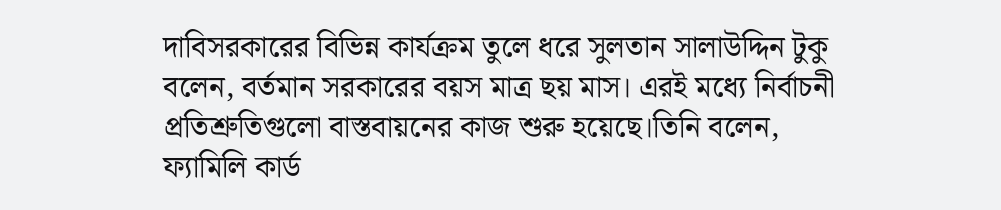দাবিসরকারের বিভিন্ন কার্যক্রম তুলে ধরে সুলতান সালাউদ্দিন টুকু বলেন, বর্তমান সরকারের বয়স মাত্র ছয় মাস। এরই মধ্যে নির্বাচনী প্রতিশ্রুতিগুলো বাস্তবায়নের কাজ শুরু হয়েছে।তিনি বলেন, ফ্যামিলি কার্ড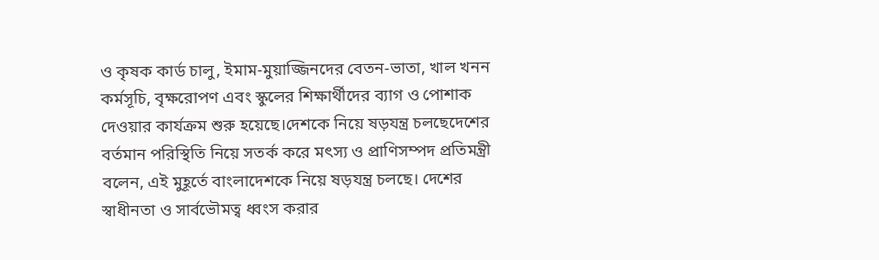ও কৃষক কার্ড চালু, ইমাম-মুয়াজ্জিনদের বেতন-ভাতা, খাল খনন কর্মসূচি, বৃক্ষরোপণ এবং স্কুলের শিক্ষার্থীদের ব্যাগ ও পোশাক দেওয়ার কার্যক্রম শুরু হয়েছে।দেশকে নিয়ে ষড়যন্ত্র চলছেদেশের বর্তমান পরিস্থিতি নিয়ে সতর্ক করে মৎস্য ও প্রাণিসম্পদ প্রতিমন্ত্রী বলেন, এই মুহূর্তে বাংলাদেশকে নিয়ে ষড়যন্ত্র চলছে। দেশের স্বাধীনতা ও সার্বভৌমত্ব ধ্বংস করার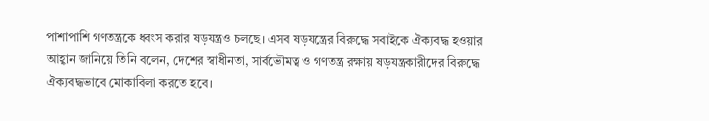পাশাপাশি গণতন্ত্রকে ধ্বংস করার ষড়যন্ত্রও চলছে। এসব ষড়যন্ত্রের বিরুদ্ধে সবাইকে ঐক্যবদ্ধ হওয়ার আহ্বান জানিয়ে তিনি বলেন, দেশের স্বাধীনতা, সার্বভৌমত্ব ও গণতন্ত্র রক্ষায় ষড়যন্ত্রকারীদের বিরুদ্ধে ঐক্যবদ্ধভাবে মোকাবিলা করতে হবে।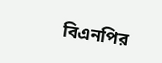বিএনপির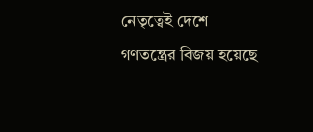নেতৃত্বেই দেশে গণতন্ত্রের বিজয় হয়েছে